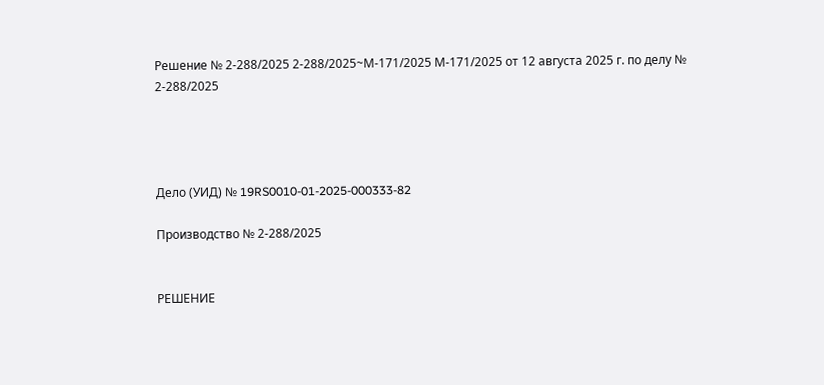Решение № 2-288/2025 2-288/2025~М-171/2025 М-171/2025 от 12 августа 2025 г. по делу № 2-288/2025




Дело (УИД) № 19RS0010-01-2025-000333-82

Производство № 2-288/2025


РЕШЕНИЕ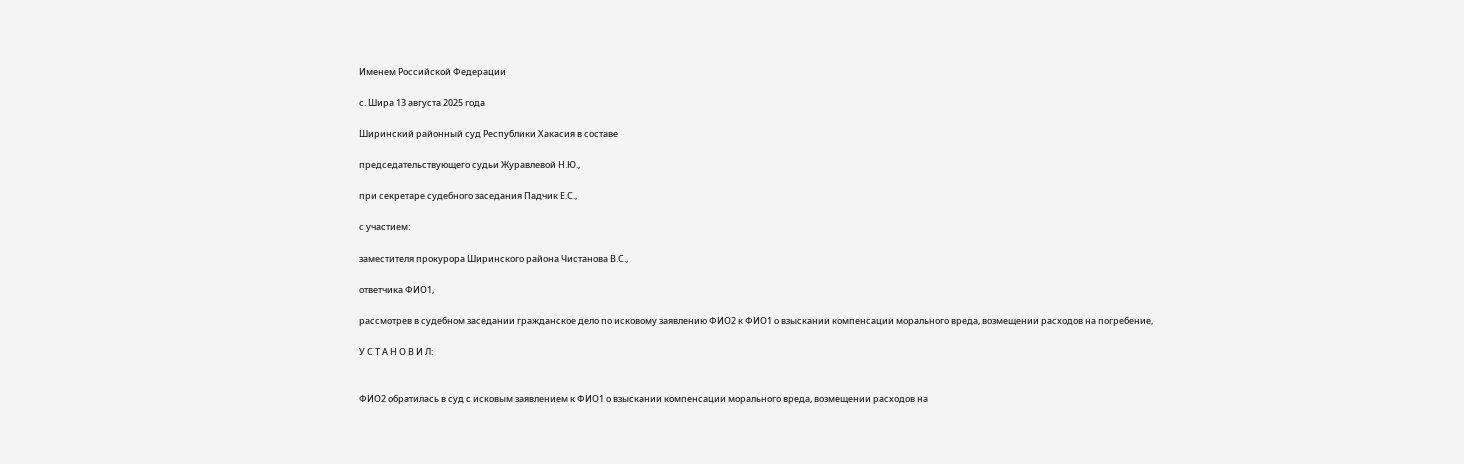Именем Российской Федерации

с. Шира 13 августа 2025 года

Ширинский районный суд Республики Хакасия в составе

председательствующего судьи Журавлевой Н.Ю.,

при секретаре судебного заседания Падчик Е.С.,

с участием:

заместителя прокурора Ширинского района Чистанова В.С.,

ответчика ФИО1,

рассмотрев в судебном заседании гражданское дело по исковому заявлению ФИО2 к ФИО1 о взыскании компенсации морального вреда, возмещении расходов на погребение,

У С Т А Н О В И Л:


ФИО2 обратилась в суд с исковым заявлением к ФИО1 о взыскании компенсации морального вреда, возмещении расходов на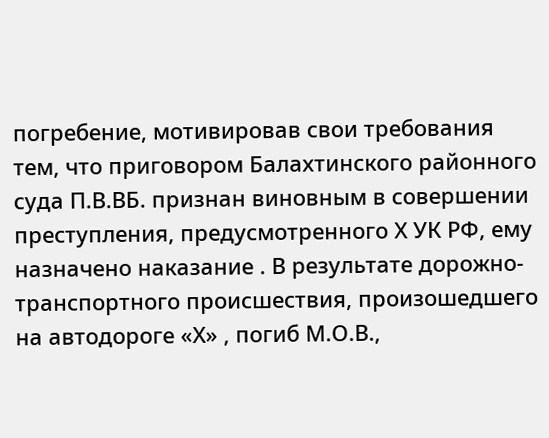погребение, мотивировав свои требования тем, что приговором Балахтинского районного суда П.В.ВБ. признан виновным в совершении преступления, предусмотренного Х УК РФ, ему назначено наказание . В результате дорожно-транспортного происшествия, произошедшего на автодороге «Х» , погиб М.О.В.,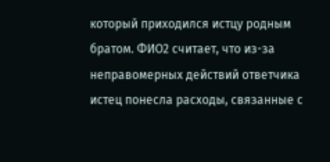который приходился истцу родным братом. ФИО2 считает, что из-за неправомерных действий ответчика истец понесла расходы, связанные с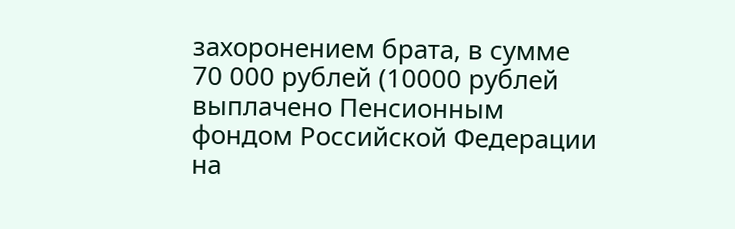захоронением брата, в сумме 70 000 рублей (10000 рублей выплачено Пенсионным фондом Российской Федерации на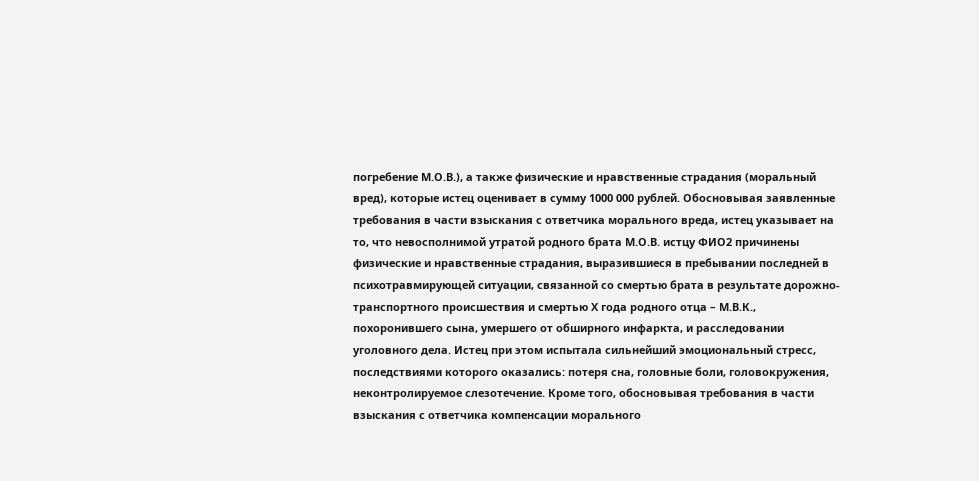погребение М.О.В.), а также физические и нравственные страдания (моральный вред), которые истец оценивает в сумму 1000 000 рублей. Обосновывая заявленные требования в части взыскания с ответчика морального вреда, истец указывает на то, что невосполнимой утратой родного брата М.О.В. истцу ФИО2 причинены физические и нравственные страдания, выразившиеся в пребывании последней в психотравмирующей ситуации, связанной со смертью брата в результате дорожно-транспортного происшествия и смертью Х года родного отца – М.В.К., похоронившего сына, умершего от обширного инфаркта, и расследовании уголовного дела. Истец при этом испытала сильнейший эмоциональный стресс, последствиями которого оказались: потеря сна, головные боли, головокружения, неконтролируемое слезотечение. Кроме того, обосновывая требования в части взыскания с ответчика компенсации морального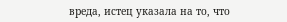вреда, истец указала на то, что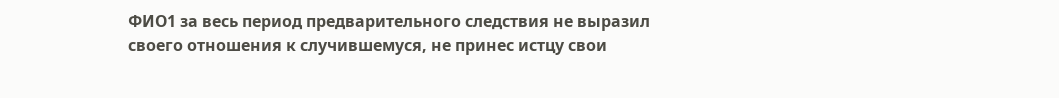ФИО1 за весь период предварительного следствия не выразил своего отношения к случившемуся, не принес истцу свои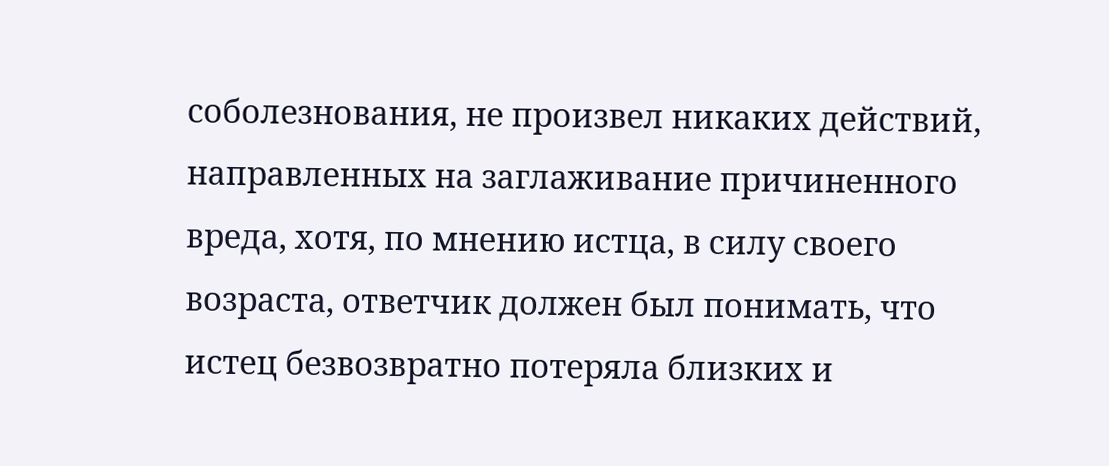соболезнования, не произвел никаких действий, направленных на заглаживание причиненного вреда, хотя, по мнению истца, в силу своего возраста, ответчик должен был понимать, что истец безвозвратно потеряла близких и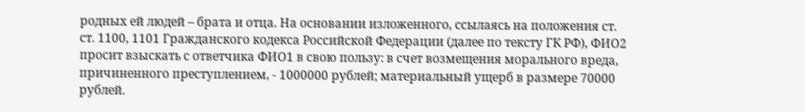родных ей людей – брата и отца. На основании изложенного, ссылаясь на положения ст. ст. 1100, 1101 Гражданского кодекса Российской Федерации (далее по тексту ГК РФ), ФИО2 просит взыскать с ответчика ФИО1 в свою пользу: в счет возмещения морального вреда, причиненного преступлением, - 1000000 рублей; материальный ущерб в размере 70000 рублей.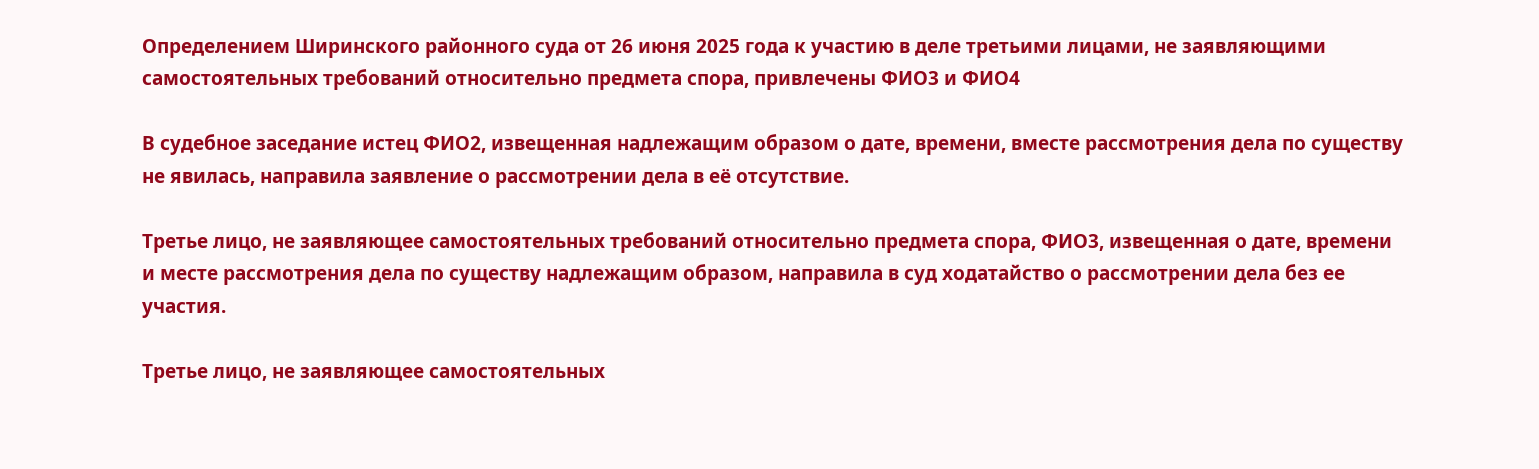Определением Ширинского районного суда от 26 июня 2025 года к участию в деле третьими лицами, не заявляющими самостоятельных требований относительно предмета спора, привлечены ФИО3 и ФИО4

В судебное заседание истец ФИО2, извещенная надлежащим образом о дате, времени, вместе рассмотрения дела по существу не явилась, направила заявление о рассмотрении дела в её отсутствие.

Третье лицо, не заявляющее самостоятельных требований относительно предмета спора, ФИО3, извещенная о дате, времени и месте рассмотрения дела по существу надлежащим образом, направила в суд ходатайство о рассмотрении дела без ее участия.

Третье лицо, не заявляющее самостоятельных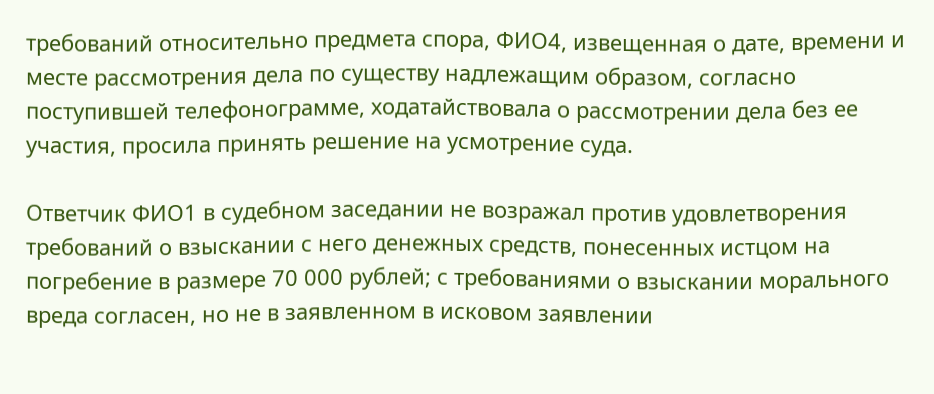требований относительно предмета спора, ФИО4, извещенная о дате, времени и месте рассмотрения дела по существу надлежащим образом, согласно поступившей телефонограмме, ходатайствовала о рассмотрении дела без ее участия, просила принять решение на усмотрение суда.

Ответчик ФИО1 в судебном заседании не возражал против удовлетворения требований о взыскании с него денежных средств, понесенных истцом на погребение в размере 70 000 рублей; с требованиями о взыскании морального вреда согласен, но не в заявленном в исковом заявлении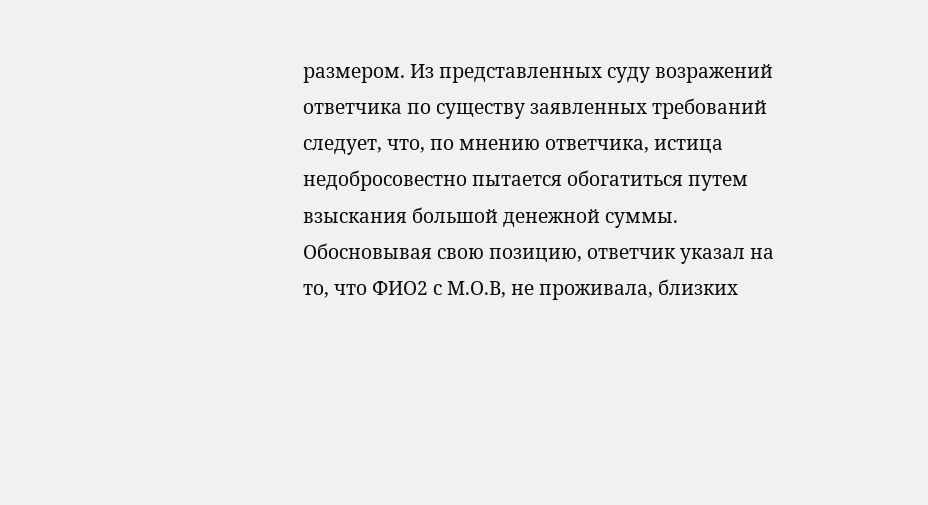размером. Из представленных суду возражений ответчика по существу заявленных требований следует, что, по мнению ответчика, истица недобросовестно пытается обогатиться путем взыскания большой денежной суммы. Обосновывая свою позицию, ответчик указал на то, что ФИО2 с М.О.В, не проживала, близких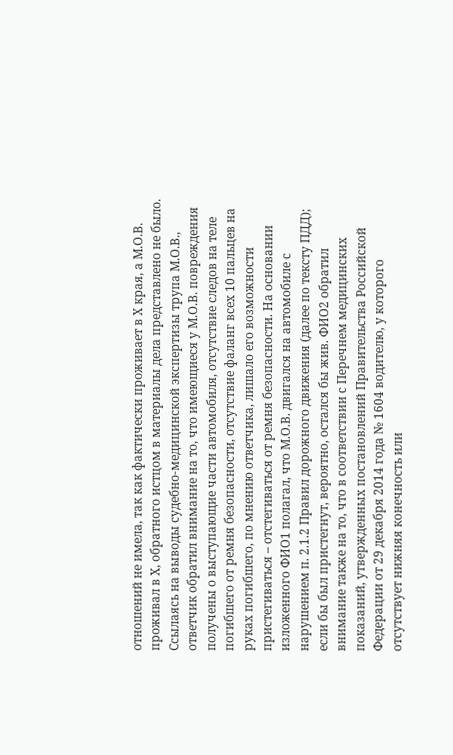отношений не имела, так как фактически проживает в Х края, а М.О.В. проживал в Х, обратного истцом в материалы дела представлено не было. Ссылаясь на выводы судебно-медицинской экспертизы трупа М.О.В., ответчик обратил внимание на то, что имеющиеся у М.О.В. повреждения получены о выступающие части автомобиля, отсутствие следов на теле погибшего от ремня безопасности, отсутствие фаланг всех 10 пальцев на руках погибшего, по мнению ответчика, лишало его возможности пристегиваться – отстегиваться от ремня безопасности. На основании изложенного ФИО1 полагал, что М.О.В. двигался на автомобиле с нарушением п. 2.1.2 Правил дорожного движения (далее по тексту ПДД); если бы был пристегнут, вероятно, остался бы жив. ФИО2 обратил внимание также на то, что в соответствии с Перечнем медицинских показаний, утвержденных постановлений Правительства Российской Федерации от 29 декабря 2014 года № 1604 водителю, у которого отсутствует нижняя конечность или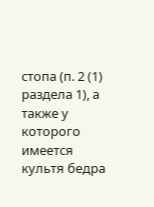стопа (п. 2 (1) раздела 1), а также у которого имеется культя бедра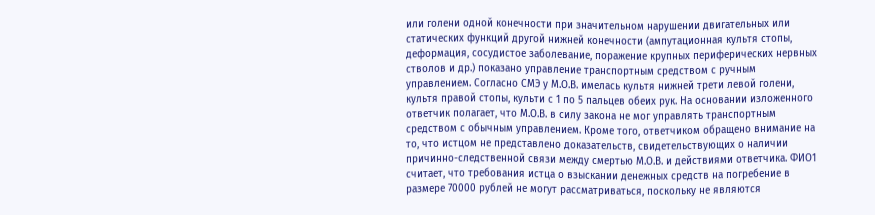или голени одной конечности при значительном нарушении двигательных или статических функций другой нижней конечности (ампутационная культя стопы, деформация, сосудистое заболевание, поражение крупных периферических нервных стволов и др.) показано управление транспортным средством с ручным управлением. Согласно СМЭ у М.О.В. имелась культя нижней трети левой голени, культя правой стопы, культи с 1 по 5 пальцев обеих рук. На основании изложенного ответчик полагает, что М.О.В. в силу закона не мог управлять транспортным средством с обычным управлением. Кроме того, ответчиком обращено внимание на то, что истцом не представлено доказательств, свидетельствующих о наличии причинно-следственной связи между смертью М.О.В. и действиями ответчика. ФИО1 считает, что требования истца о взыскании денежных средств на погребение в размере 70000 рублей не могут рассматриваться, поскольку не являются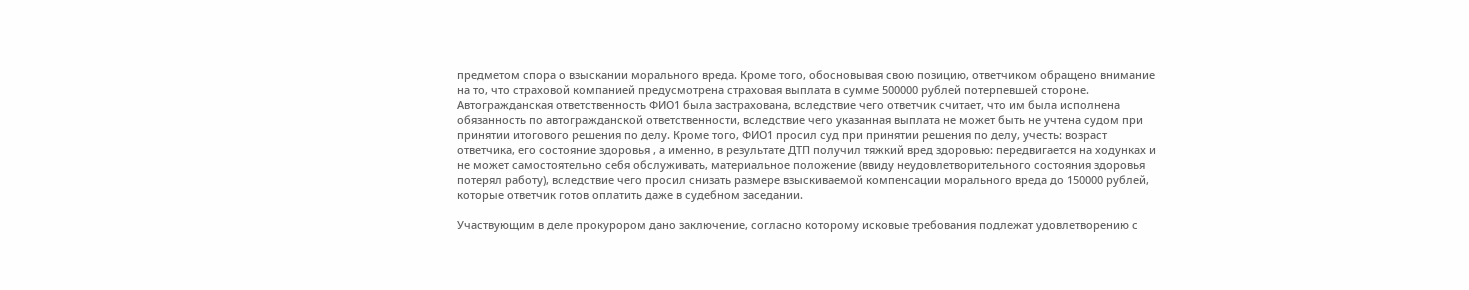предметом спора о взыскании морального вреда. Кроме того, обосновывая свою позицию, ответчиком обращено внимание на то, что страховой компанией предусмотрена страховая выплата в сумме 500000 рублей потерпевшей стороне. Автогражданская ответственность ФИО1 была застрахована, вследствие чего ответчик считает, что им была исполнена обязанность по автогражданской ответственности, вследствие чего указанная выплата не может быть не учтена судом при принятии итогового решения по делу. Кроме того, ФИО1 просил суд при принятии решения по делу, учесть: возраст ответчика, его состояние здоровья , а именно, в результате ДТП получил тяжкий вред здоровью: передвигается на ходунках и не может самостоятельно себя обслуживать, материальное положение (ввиду неудовлетворительного состояния здоровья потерял работу), вследствие чего просил снизать размере взыскиваемой компенсации морального вреда до 150000 рублей, которые ответчик готов оплатить даже в судебном заседании.

Участвующим в деле прокурором дано заключение, согласно которому исковые требования подлежат удовлетворению с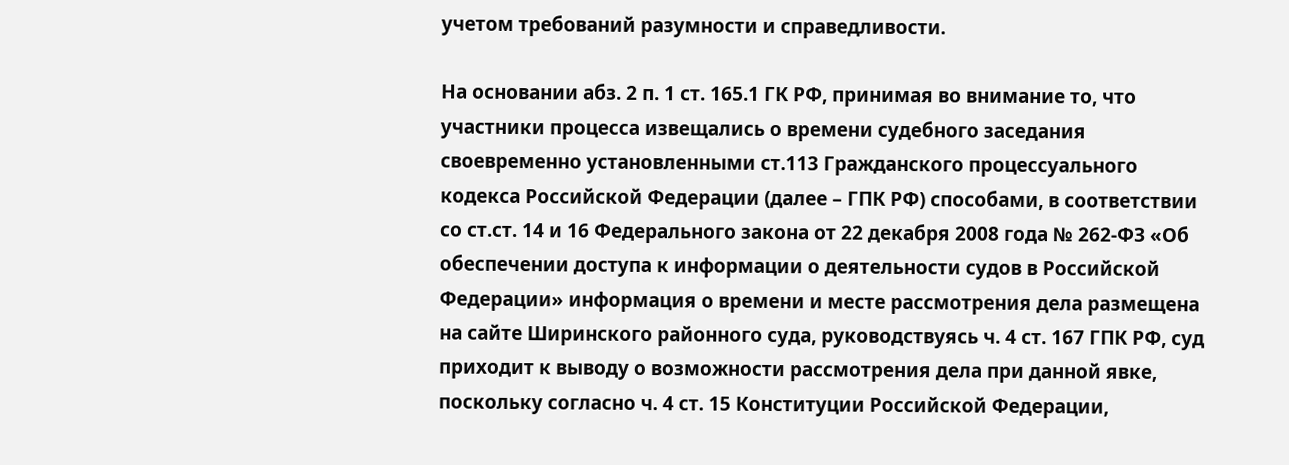учетом требований разумности и справедливости.

На основании абз. 2 п. 1 ст. 165.1 ГК РФ, принимая во внимание то, что участники процесса извещались о времени судебного заседания своевременно установленными ст.113 Гражданского процессуального кодекса Российской Федерации (далее – ГПК РФ) способами, в соответствии со ст.ст. 14 и 16 Федерального закона от 22 декабря 2008 года № 262-ФЗ «Об обеспечении доступа к информации о деятельности судов в Российской Федерации» информация о времени и месте рассмотрения дела размещена на сайте Ширинского районного суда, руководствуясь ч. 4 ст. 167 ГПК РФ, суд приходит к выводу о возможности рассмотрения дела при данной явке, поскольку согласно ч. 4 ст. 15 Конституции Российской Федерации,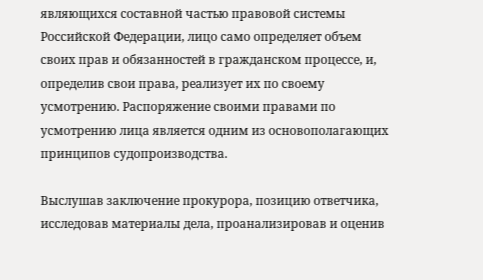являющихся составной частью правовой системы Российской Федерации, лицо само определяет объем своих прав и обязанностей в гражданском процессе, и, определив свои права, реализует их по своему усмотрению. Распоряжение своими правами по усмотрению лица является одним из основополагающих принципов судопроизводства.

Выслушав заключение прокурора, позицию ответчика, исследовав материалы дела, проанализировав и оценив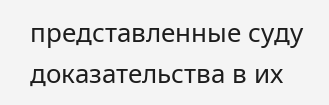представленные суду доказательства в их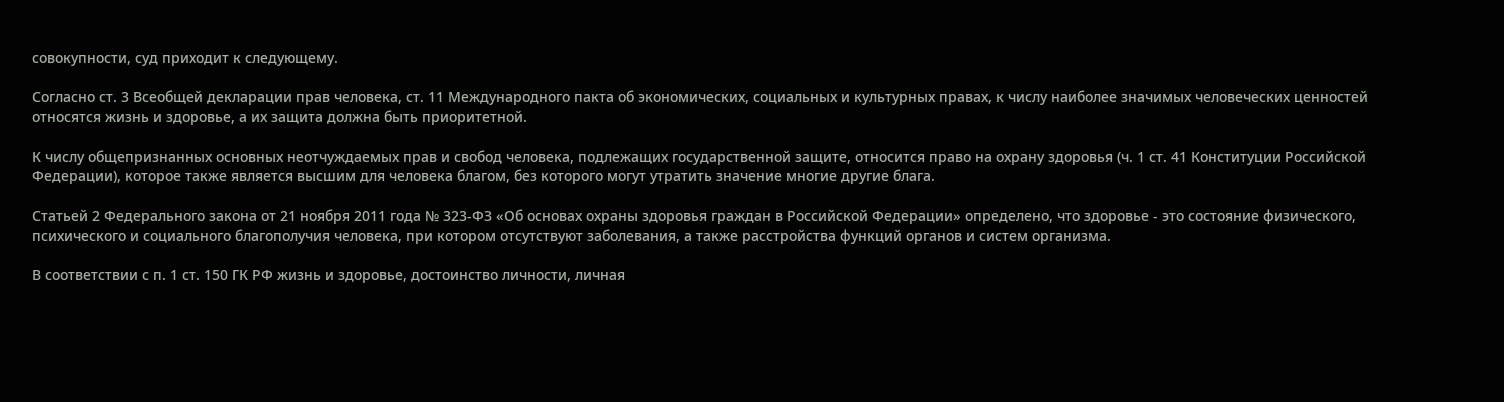совокупности, суд приходит к следующему.

Согласно ст. 3 Всеобщей декларации прав человека, ст. 11 Международного пакта об экономических, социальных и культурных правах, к числу наиболее значимых человеческих ценностей относятся жизнь и здоровье, а их защита должна быть приоритетной.

К числу общепризнанных основных неотчуждаемых прав и свобод человека, подлежащих государственной защите, относится право на охрану здоровья (ч. 1 ст. 41 Конституции Российской Федерации), которое также является высшим для человека благом, без которого могут утратить значение многие другие блага.

Статьей 2 Федерального закона от 21 ноября 2011 года № 323-ФЗ «Об основах охраны здоровья граждан в Российской Федерации» определено, что здоровье - это состояние физического, психического и социального благополучия человека, при котором отсутствуют заболевания, а также расстройства функций органов и систем организма.

В соответствии с п. 1 ст. 150 ГК РФ жизнь и здоровье, достоинство личности, личная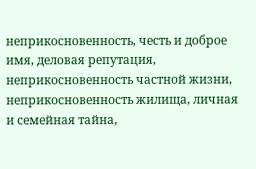неприкосновенность, честь и доброе имя, деловая репутация, неприкосновенность частной жизни, неприкосновенность жилища, личная и семейная тайна,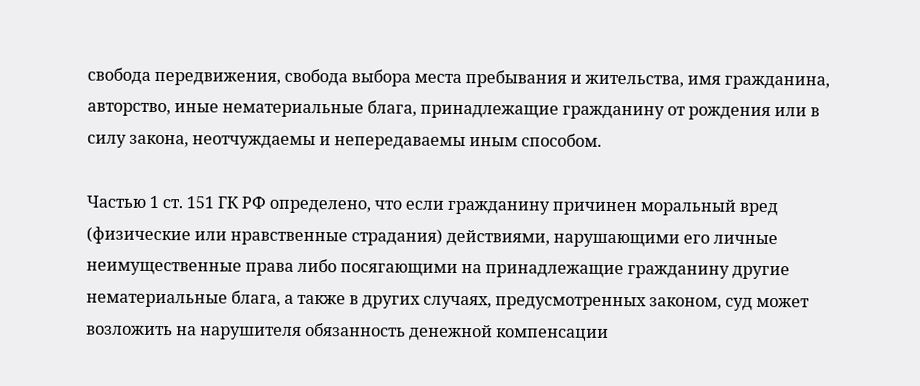свобода передвижения, свобода выбора места пребывания и жительства, имя гражданина, авторство, иные нематериальные блага, принадлежащие гражданину от рождения или в силу закона, неотчуждаемы и непередаваемы иным способом.

Частью 1 ст. 151 ГК РФ определено, что если гражданину причинен моральный вред (физические или нравственные страдания) действиями, нарушающими его личные неимущественные права либо посягающими на принадлежащие гражданину другие нематериальные блага, а также в других случаях, предусмотренных законом, суд может возложить на нарушителя обязанность денежной компенсации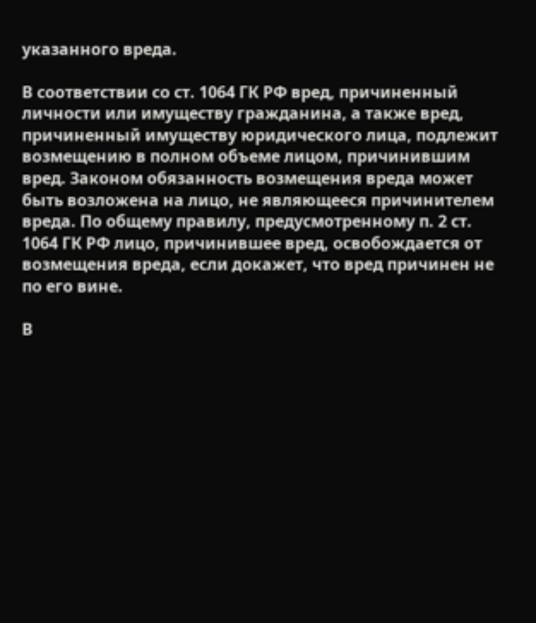указанного вреда.

В соответствии со ст. 1064 ГК РФ вред, причиненный личности или имуществу гражданина, а также вред, причиненный имуществу юридического лица, подлежит возмещению в полном объеме лицом, причинившим вред. Законом обязанность возмещения вреда может быть возложена на лицо, не являющееся причинителем вреда. По общему правилу, предусмотренному п. 2 ст. 1064 ГК РФ лицо, причинившее вред, освобождается от возмещения вреда, если докажет, что вред причинен не по его вине.

В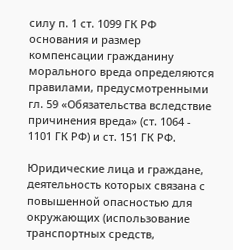силу п. 1 ст. 1099 ГК РФ основания и размер компенсации гражданину морального вреда определяются правилами, предусмотренными гл. 59 «Обязательства вследствие причинения вреда» (ст. 1064 - 1101 ГК РФ) и ст. 151 ГК РФ.

Юридические лица и граждане, деятельность которых связана с повышенной опасностью для окружающих (использование транспортных средств,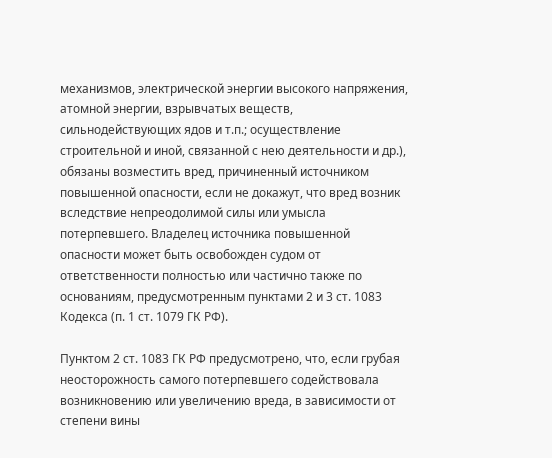механизмов, электрической энергии высокого напряжения, атомной энергии, взрывчатых веществ, сильнодействующих ядов и т.п.; осуществление строительной и иной, связанной с нею деятельности и др.), обязаны возместить вред, причиненный источником повышенной опасности, если не докажут, что вред возник вследствие непреодолимой силы или умысла потерпевшего. Владелец источника повышенной опасности может быть освобожден судом от ответственности полностью или частично также по основаниям, предусмотренным пунктами 2 и 3 ст. 1083 Кодекса (п. 1 ст. 1079 ГК РФ).

Пунктом 2 ст. 1083 ГК РФ предусмотрено, что, если грубая неосторожность самого потерпевшего содействовала возникновению или увеличению вреда, в зависимости от степени вины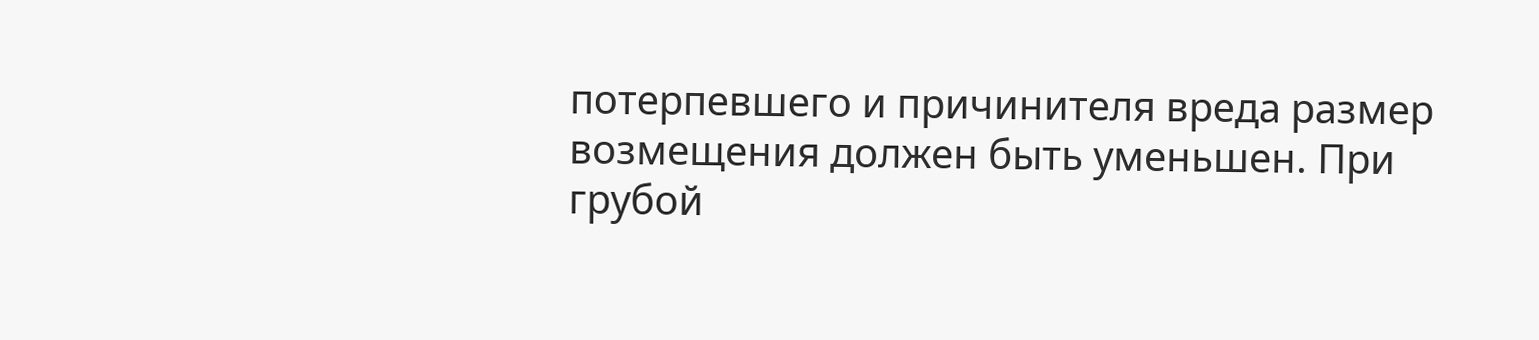потерпевшего и причинителя вреда размер возмещения должен быть уменьшен. При грубой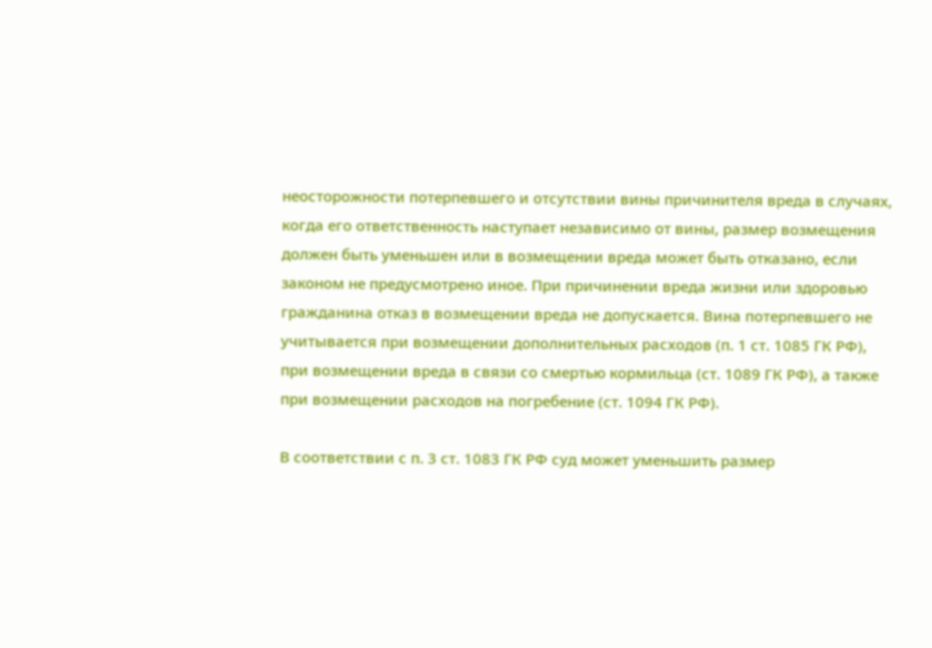неосторожности потерпевшего и отсутствии вины причинителя вреда в случаях, когда его ответственность наступает независимо от вины, размер возмещения должен быть уменьшен или в возмещении вреда может быть отказано, если законом не предусмотрено иное. При причинении вреда жизни или здоровью гражданина отказ в возмещении вреда не допускается. Вина потерпевшего не учитывается при возмещении дополнительных расходов (п. 1 ст. 1085 ГК РФ), при возмещении вреда в связи со смертью кормильца (ст. 1089 ГК РФ), а также при возмещении расходов на погребение (ст. 1094 ГК РФ).

В соответствии с п. 3 ст. 1083 ГК РФ суд может уменьшить размер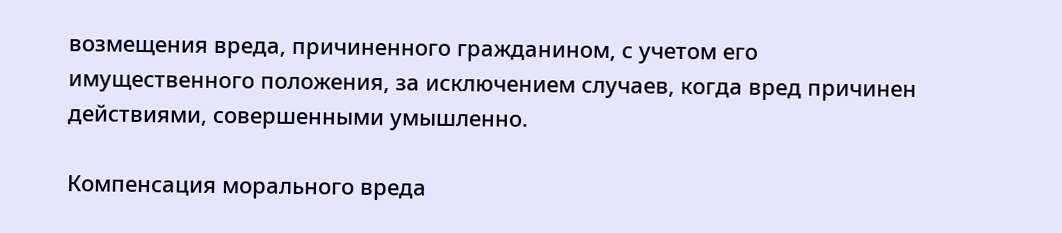возмещения вреда, причиненного гражданином, с учетом его имущественного положения, за исключением случаев, когда вред причинен действиями, совершенными умышленно.

Компенсация морального вреда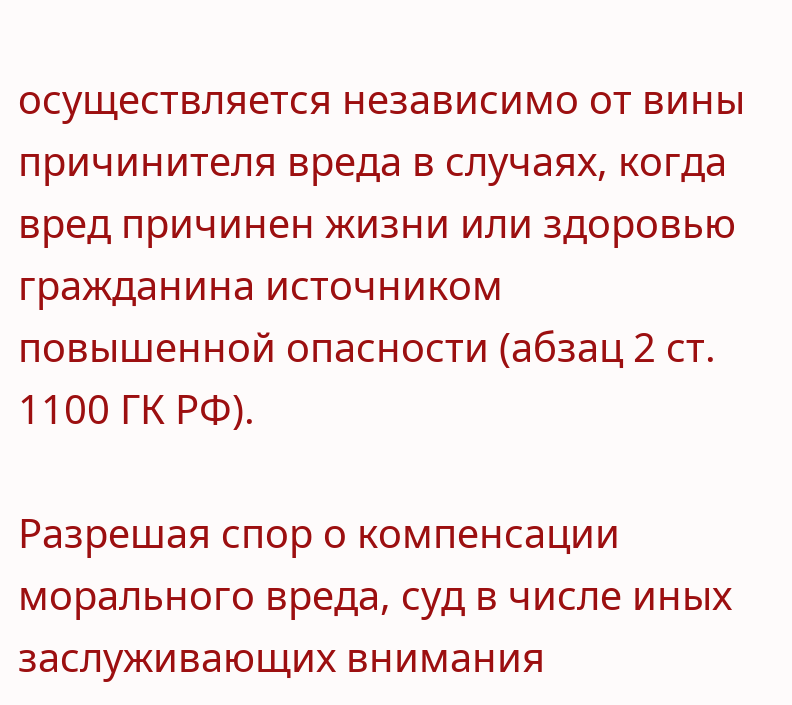осуществляется независимо от вины причинителя вреда в случаях, когда вред причинен жизни или здоровью гражданина источником повышенной опасности (абзац 2 ст. 1100 ГК РФ).

Разрешая спор о компенсации морального вреда, суд в числе иных заслуживающих внимания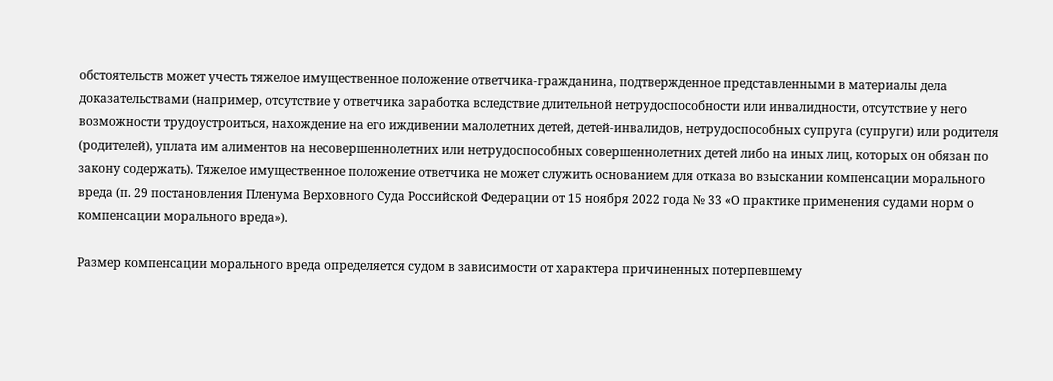обстоятельств может учесть тяжелое имущественное положение ответчика-гражданина, подтвержденное представленными в материалы дела доказательствами (например, отсутствие у ответчика заработка вследствие длительной нетрудоспособности или инвалидности, отсутствие у него возможности трудоустроиться, нахождение на его иждивении малолетних детей, детей-инвалидов, нетрудоспособных супруга (супруги) или родителя (родителей), уплата им алиментов на несовершеннолетних или нетрудоспособных совершеннолетних детей либо на иных лиц, которых он обязан по закону содержать). Тяжелое имущественное положение ответчика не может служить основанием для отказа во взыскании компенсации морального вреда (п. 29 постановления Пленума Верховного Суда Российской Федерации от 15 ноября 2022 года № 33 «О практике применения судами норм о компенсации морального вреда»).

Размер компенсации морального вреда определяется судом в зависимости от характера причиненных потерпевшему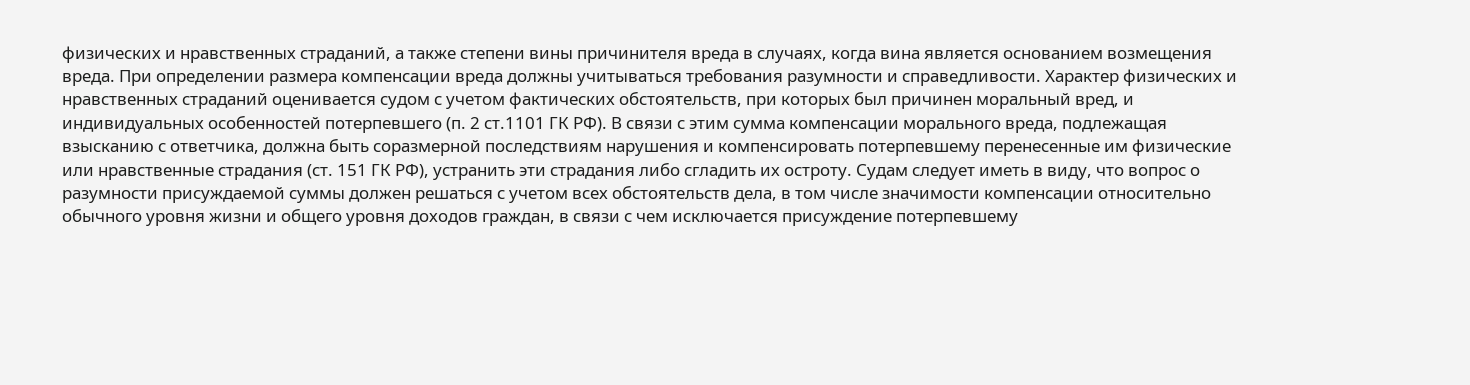физических и нравственных страданий, а также степени вины причинителя вреда в случаях, когда вина является основанием возмещения вреда. При определении размера компенсации вреда должны учитываться требования разумности и справедливости. Характер физических и нравственных страданий оценивается судом с учетом фактических обстоятельств, при которых был причинен моральный вред, и индивидуальных особенностей потерпевшего (п. 2 ст.1101 ГК РФ). В связи с этим сумма компенсации морального вреда, подлежащая взысканию с ответчика, должна быть соразмерной последствиям нарушения и компенсировать потерпевшему перенесенные им физические или нравственные страдания (ст. 151 ГК РФ), устранить эти страдания либо сгладить их остроту. Судам следует иметь в виду, что вопрос о разумности присуждаемой суммы должен решаться с учетом всех обстоятельств дела, в том числе значимости компенсации относительно обычного уровня жизни и общего уровня доходов граждан, в связи с чем исключается присуждение потерпевшему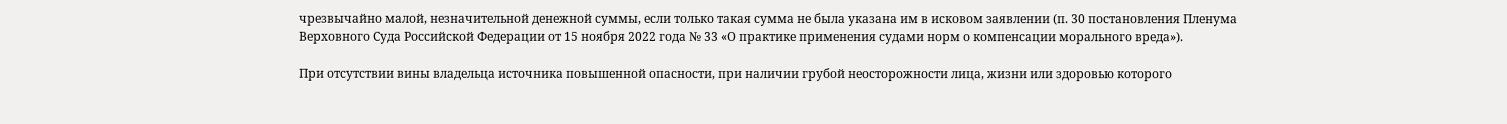чрезвычайно малой, незначительной денежной суммы, если только такая сумма не была указана им в исковом заявлении (п. 30 постановления Пленума Верховного Суда Российской Федерации от 15 ноября 2022 года № 33 «О практике применения судами норм о компенсации морального вреда»).

При отсутствии вины владельца источника повышенной опасности, при наличии грубой неосторожности лица, жизни или здоровью которого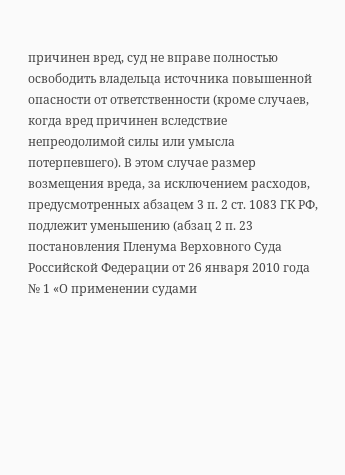причинен вред, суд не вправе полностью освободить владельца источника повышенной опасности от ответственности (кроме случаев, когда вред причинен вследствие непреодолимой силы или умысла потерпевшего). В этом случае размер возмещения вреда, за исключением расходов, предусмотренных абзацем 3 п. 2 ст. 1083 ГК РФ, подлежит уменьшению (абзац 2 п. 23 постановления Пленума Верховного Суда Российской Федерации от 26 января 2010 года № 1 «О применении судами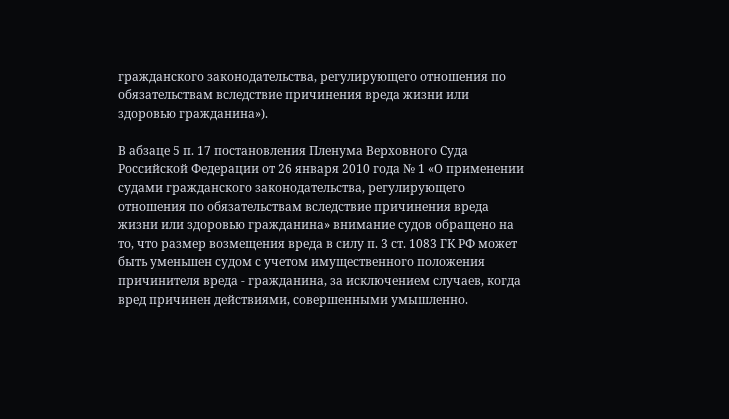гражданского законодательства, регулирующего отношения по обязательствам вследствие причинения вреда жизни или здоровью гражданина»).

В абзаце 5 п. 17 постановления Пленума Верховного Суда Российской Федерации от 26 января 2010 года № 1 «О применении судами гражданского законодательства, регулирующего отношения по обязательствам вследствие причинения вреда жизни или здоровью гражданина» внимание судов обращено на то, что размер возмещения вреда в силу п. 3 ст. 1083 ГК РФ может быть уменьшен судом с учетом имущественного положения причинителя вреда - гражданина, за исключением случаев, когда вред причинен действиями, совершенными умышленно.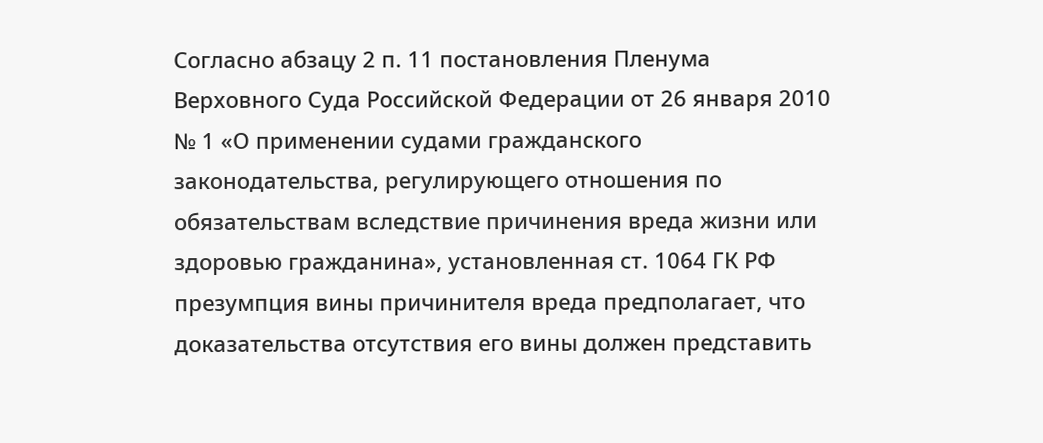Согласно абзацу 2 п. 11 постановления Пленума Верховного Суда Российской Федерации от 26 января 2010 № 1 «О применении судами гражданского законодательства, регулирующего отношения по обязательствам вследствие причинения вреда жизни или здоровью гражданина», установленная ст. 1064 ГК РФ презумпция вины причинителя вреда предполагает, что доказательства отсутствия его вины должен представить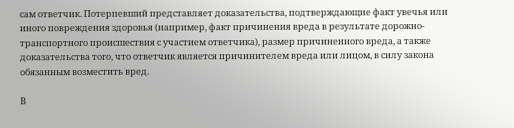сам ответчик. Потерпевший представляет доказательства, подтверждающие факт увечья или иного повреждения здоровья (например, факт причинения вреда в результате дорожно-транспортного происшествия с участием ответчика), размер причиненного вреда, а также доказательства того, что ответчик является причинителем вреда или лицом, в силу закона обязанным возместить вред.

В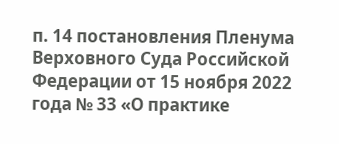п. 14 постановления Пленума Верховного Суда Российской Федерации от 15 ноября 2022 года № 33 «О практике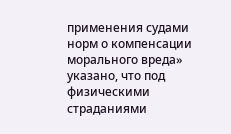применения судами норм о компенсации морального вреда» указано, что под физическими страданиями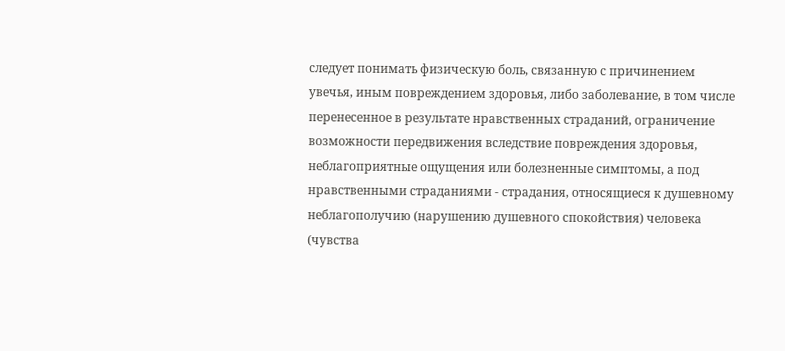следует понимать физическую боль, связанную с причинением увечья, иным повреждением здоровья, либо заболевание, в том числе перенесенное в результате нравственных страданий, ограничение возможности передвижения вследствие повреждения здоровья, неблагоприятные ощущения или болезненные симптомы, а под нравственными страданиями - страдания, относящиеся к душевному неблагополучию (нарушению душевного спокойствия) человека (чувства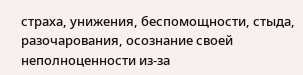страха, унижения, беспомощности, стыда, разочарования, осознание своей неполноценности из-за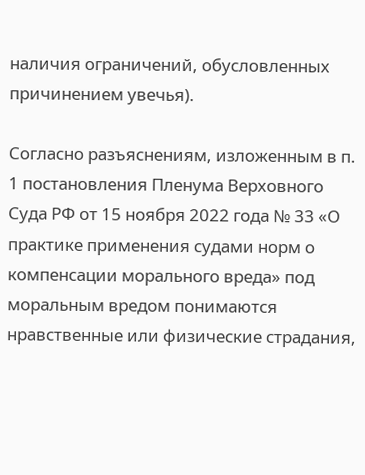наличия ограничений, обусловленных причинением увечья).

Согласно разъяснениям, изложенным в п. 1 постановления Пленума Верховного Суда РФ от 15 ноября 2022 года № 33 «О практике применения судами норм о компенсации морального вреда» под моральным вредом понимаются нравственные или физические страдания,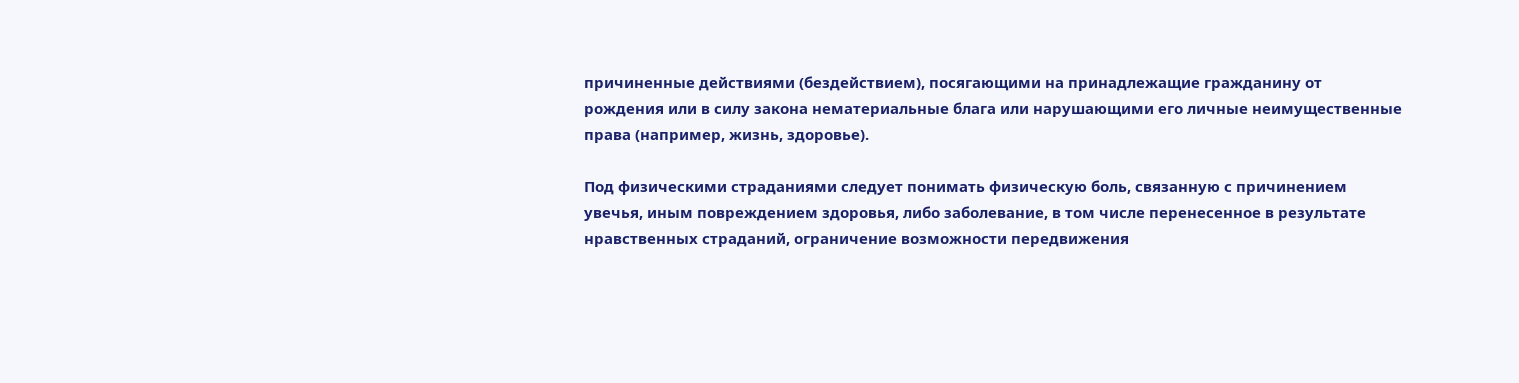причиненные действиями (бездействием), посягающими на принадлежащие гражданину от рождения или в силу закона нематериальные блага или нарушающими его личные неимущественные права (например, жизнь, здоровье).

Под физическими страданиями следует понимать физическую боль, связанную с причинением увечья, иным повреждением здоровья, либо заболевание, в том числе перенесенное в результате нравственных страданий, ограничение возможности передвижения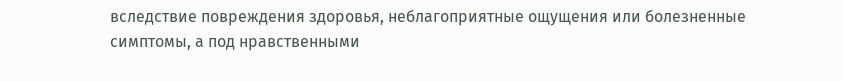вследствие повреждения здоровья, неблагоприятные ощущения или болезненные симптомы, а под нравственными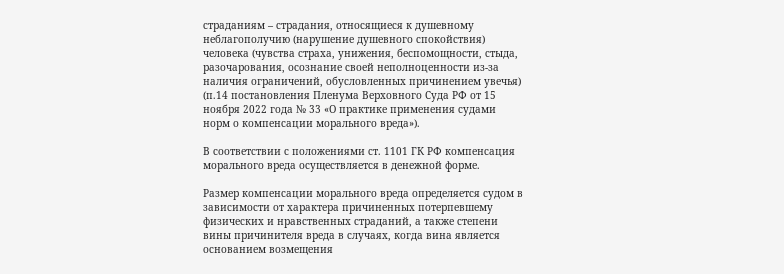страданиям – страдания, относящиеся к душевному неблагополучию (нарушение душевного спокойствия) человека (чувства страха, унижения, беспомощности, стыда, разочарования, осознание своей неполноценности из-за наличия ограничений, обусловленных причинением увечья) (п.14 постановления Пленума Верховного Суда РФ от 15 ноября 2022 года № 33 «О практике применения судами норм о компенсации морального вреда»).

В соответствии с положениями ст. 1101 ГК РФ компенсация морального вреда осуществляется в денежной форме.

Размер компенсации морального вреда определяется судом в зависимости от характера причиненных потерпевшему физических и нравственных страданий, а также степени вины причинителя вреда в случаях, когда вина является основанием возмещения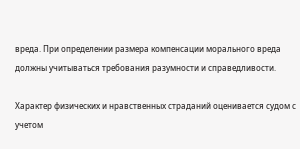вреда. При определении размера компенсации морального вреда должны учитываться требования разумности и справедливости.

Характер физических и нравственных страданий оценивается судом с учетом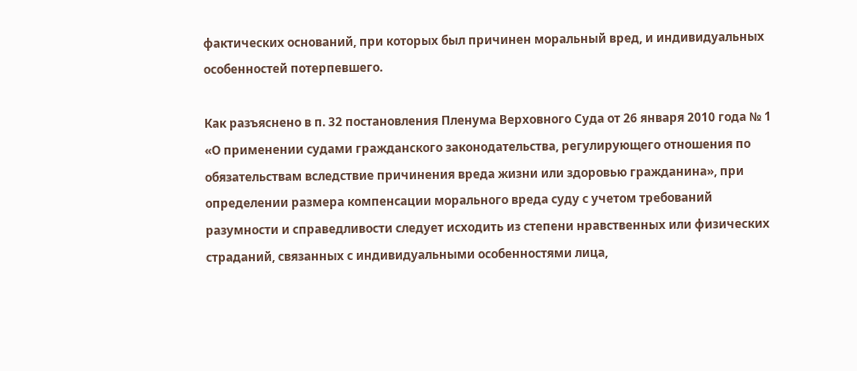фактических оснований, при которых был причинен моральный вред, и индивидуальных особенностей потерпевшего.

Как разъяснено в п. 32 постановления Пленума Верховного Суда от 26 января 2010 года № 1 «О применении судами гражданского законодательства, регулирующего отношения по обязательствам вследствие причинения вреда жизни или здоровью гражданина», при определении размера компенсации морального вреда суду с учетом требований разумности и справедливости следует исходить из степени нравственных или физических страданий, связанных с индивидуальными особенностями лица,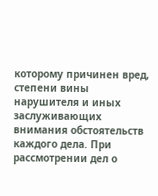которому причинен вред, степени вины нарушителя и иных заслуживающих внимания обстоятельств каждого дела. При рассмотрении дел о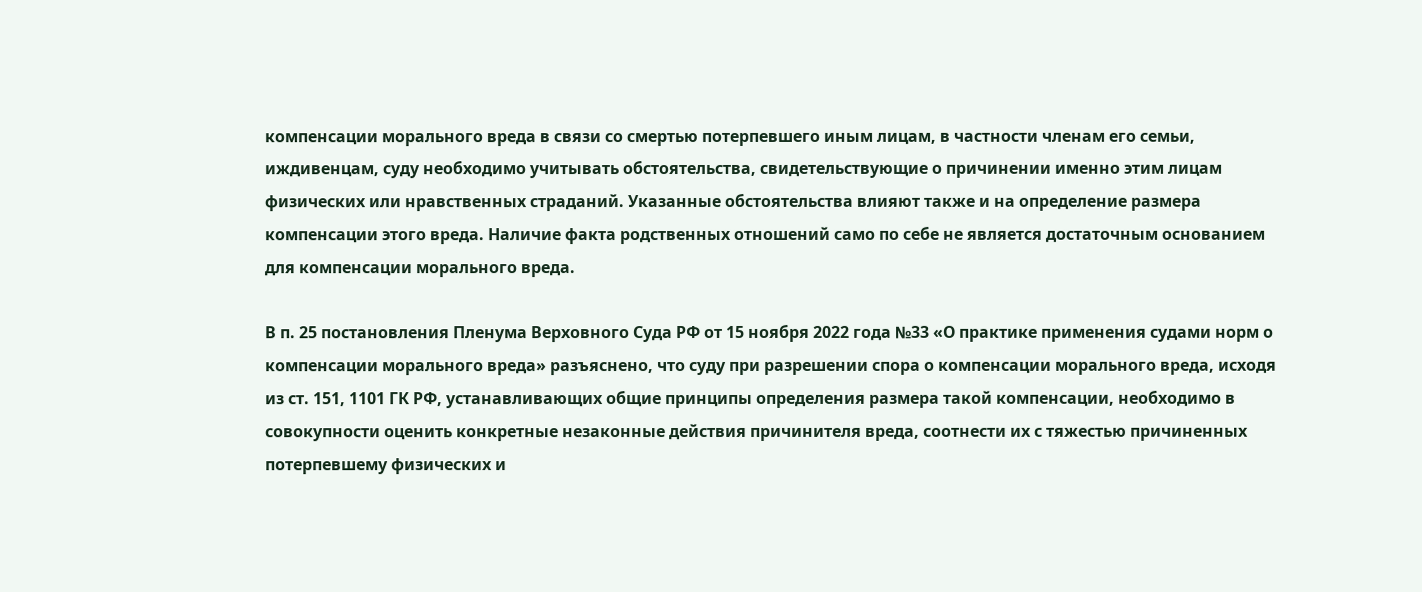компенсации морального вреда в связи со смертью потерпевшего иным лицам, в частности членам его семьи, иждивенцам, суду необходимо учитывать обстоятельства, свидетельствующие о причинении именно этим лицам физических или нравственных страданий. Указанные обстоятельства влияют также и на определение размера компенсации этого вреда. Наличие факта родственных отношений само по себе не является достаточным основанием для компенсации морального вреда.

В п. 25 постановления Пленума Верховного Суда РФ от 15 ноября 2022 года №33 «О практике применения судами норм о компенсации морального вреда» разъяснено, что суду при разрешении спора о компенсации морального вреда, исходя из ст. 151, 1101 ГК РФ, устанавливающих общие принципы определения размера такой компенсации, необходимо в совокупности оценить конкретные незаконные действия причинителя вреда, соотнести их с тяжестью причиненных потерпевшему физических и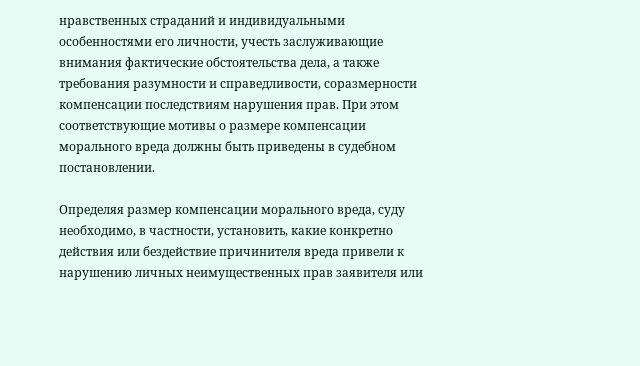нравственных страданий и индивидуальными особенностями его личности, учесть заслуживающие внимания фактические обстоятельства дела, а также требования разумности и справедливости, соразмерности компенсации последствиям нарушения прав. При этом соответствующие мотивы о размере компенсации морального вреда должны быть приведены в судебном постановлении.

Определяя размер компенсации морального вреда, суду необходимо, в частности, установить, какие конкретно действия или бездействие причинителя вреда привели к нарушению личных неимущественных прав заявителя или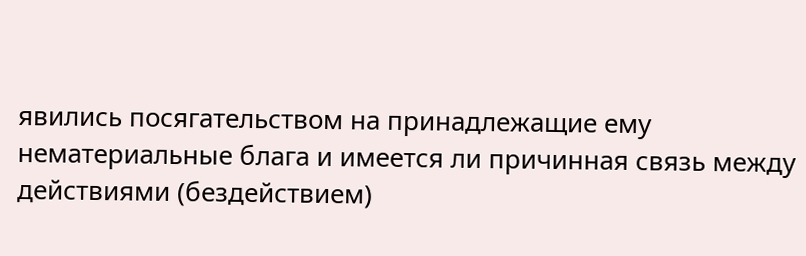явились посягательством на принадлежащие ему нематериальные блага и имеется ли причинная связь между действиями (бездействием)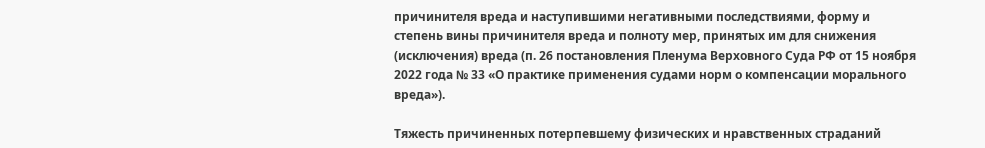причинителя вреда и наступившими негативными последствиями, форму и степень вины причинителя вреда и полноту мер, принятых им для снижения (исключения) вреда (п. 26 постановления Пленума Верховного Суда РФ от 15 ноября 2022 года № 33 «О практике применения судами норм о компенсации морального вреда»).

Тяжесть причиненных потерпевшему физических и нравственных страданий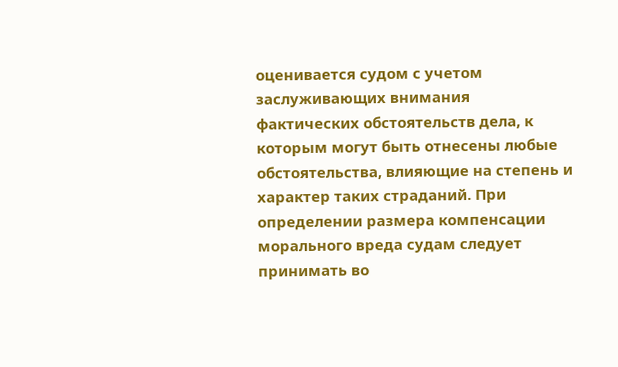оценивается судом с учетом заслуживающих внимания фактических обстоятельств дела, к которым могут быть отнесены любые обстоятельства, влияющие на степень и характер таких страданий. При определении размера компенсации морального вреда судам следует принимать во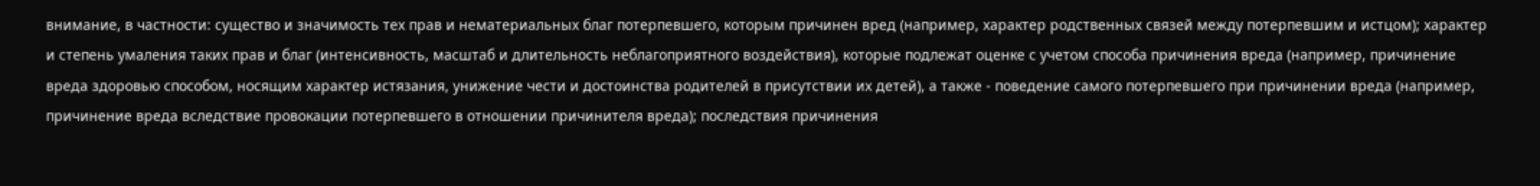внимание, в частности: существо и значимость тех прав и нематериальных благ потерпевшего, которым причинен вред (например, характер родственных связей между потерпевшим и истцом); характер и степень умаления таких прав и благ (интенсивность, масштаб и длительность неблагоприятного воздействия), которые подлежат оценке с учетом способа причинения вреда (например, причинение вреда здоровью способом, носящим характер истязания, унижение чести и достоинства родителей в присутствии их детей), а также - поведение самого потерпевшего при причинении вреда (например, причинение вреда вследствие провокации потерпевшего в отношении причинителя вреда); последствия причинения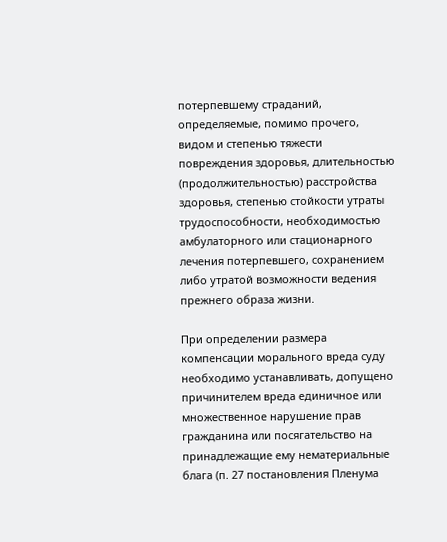потерпевшему страданий, определяемые, помимо прочего, видом и степенью тяжести повреждения здоровья, длительностью (продолжительностью) расстройства здоровья, степенью стойкости утраты трудоспособности, необходимостью амбулаторного или стационарного лечения потерпевшего, сохранением либо утратой возможности ведения прежнего образа жизни.

При определении размера компенсации морального вреда суду необходимо устанавливать, допущено причинителем вреда единичное или множественное нарушение прав гражданина или посягательство на принадлежащие ему нематериальные блага (п. 27 постановления Пленума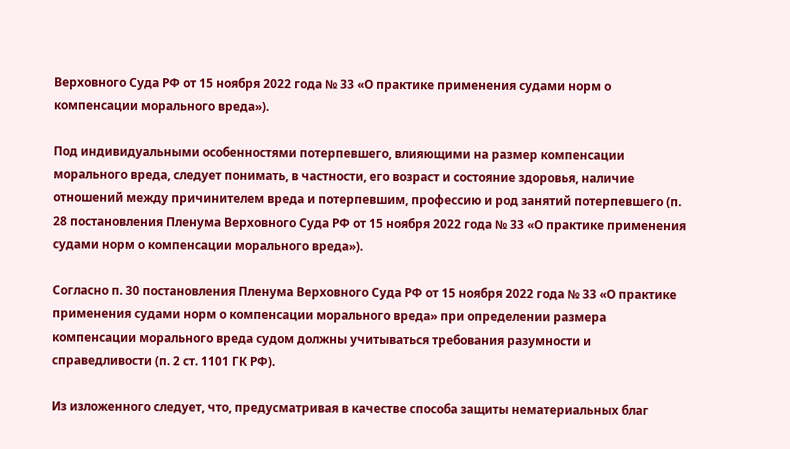Верховного Суда РФ от 15 ноября 2022 года № 33 «О практике применения судами норм о компенсации морального вреда»).

Под индивидуальными особенностями потерпевшего, влияющими на размер компенсации морального вреда, следует понимать, в частности, его возраст и состояние здоровья, наличие отношений между причинителем вреда и потерпевшим, профессию и род занятий потерпевшего (п. 28 постановления Пленума Верховного Суда РФ от 15 ноября 2022 года № 33 «О практике применения судами норм о компенсации морального вреда»).

Согласно п. 30 постановления Пленума Верховного Суда РФ от 15 ноября 2022 года № 33 «О практике применения судами норм о компенсации морального вреда» при определении размера компенсации морального вреда судом должны учитываться требования разумности и справедливости (п. 2 ст. 1101 ГК РФ).

Из изложенного следует, что, предусматривая в качестве способа защиты нематериальных благ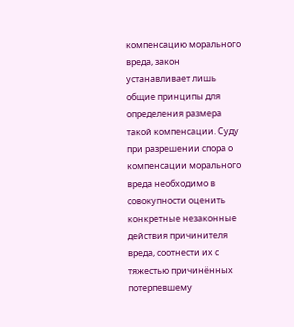компенсацию морального вреда, закон устанавливает лишь общие принципы для определения размера такой компенсации. Суду при разрешении спора о компенсации морального вреда необходимо в совокупности оценить конкретные незаконные действия причинителя вреда, соотнести их с тяжестью причинённых потерпевшему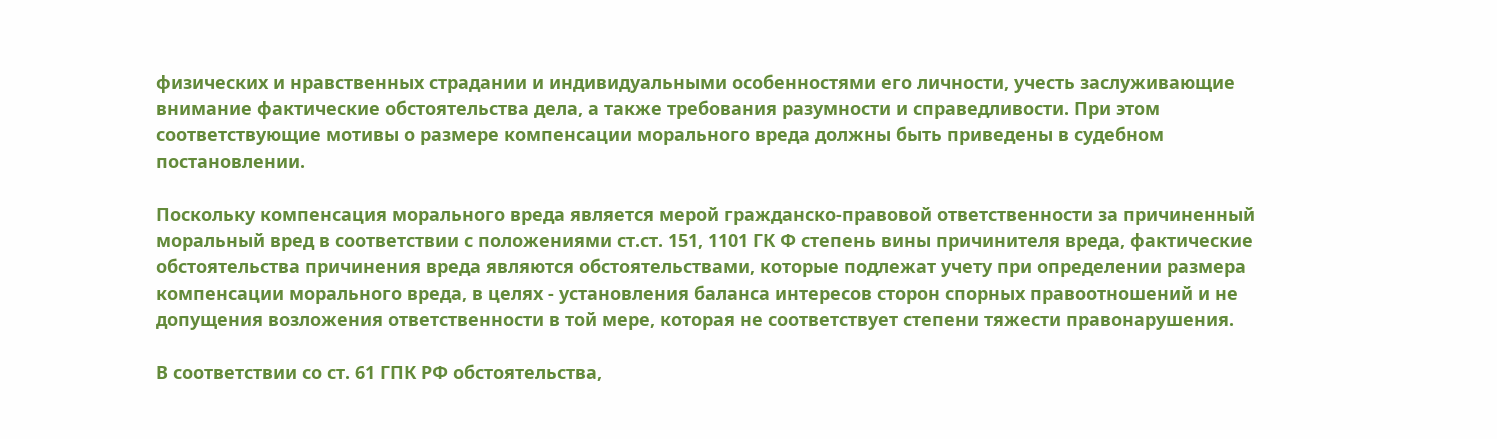физических и нравственных страдании и индивидуальными особенностями его личности, учесть заслуживающие внимание фактические обстоятельства дела, а также требования разумности и справедливости. При этом соответствующие мотивы о размере компенсации морального вреда должны быть приведены в судебном постановлении.

Поскольку компенсация морального вреда является мерой гражданско-правовой ответственности за причиненный моральный вред в соответствии с положениями ст.ст. 151, 1101 ГК Ф степень вины причинителя вреда, фактические обстоятельства причинения вреда являются обстоятельствами, которые подлежат учету при определении размера компенсации морального вреда, в целях - установления баланса интересов сторон спорных правоотношений и не допущения возложения ответственности в той мере, которая не соответствует степени тяжести правонарушения.

В соответствии со ст. 61 ГПК РФ обстоятельства,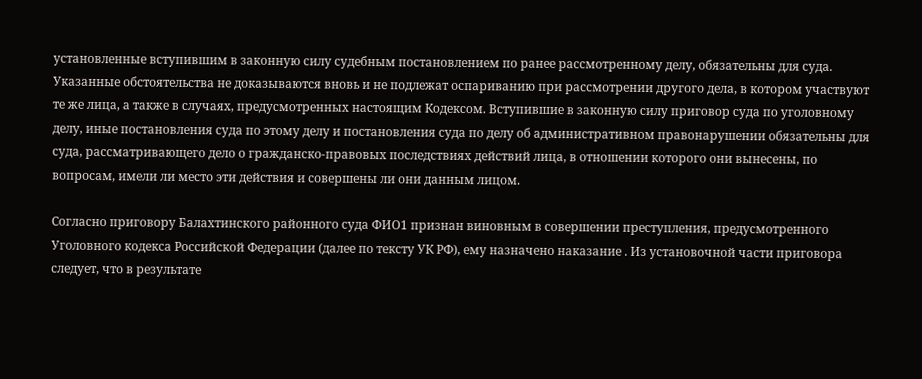установленные вступившим в законную силу судебным постановлением по ранее рассмотренному делу, обязательны для суда. Указанные обстоятельства не доказываются вновь и не подлежат оспариванию при рассмотрении другого дела, в котором участвуют те же лица, а также в случаях, предусмотренных настоящим Кодексом. Вступившие в законную силу приговор суда по уголовному делу, иные постановления суда по этому делу и постановления суда по делу об административном правонарушении обязательны для суда, рассматривающего дело о гражданско-правовых последствиях действий лица, в отношении которого они вынесены, по вопросам, имели ли место эти действия и совершены ли они данным лицом.

Согласно приговору Балахтинского районного суда ФИО1 признан виновным в совершении преступления, предусмотренного Уголовного кодекса Российской Федерации (далее по тексту УК РФ), ему назначено наказание . Из установочной части приговора следует, что в результате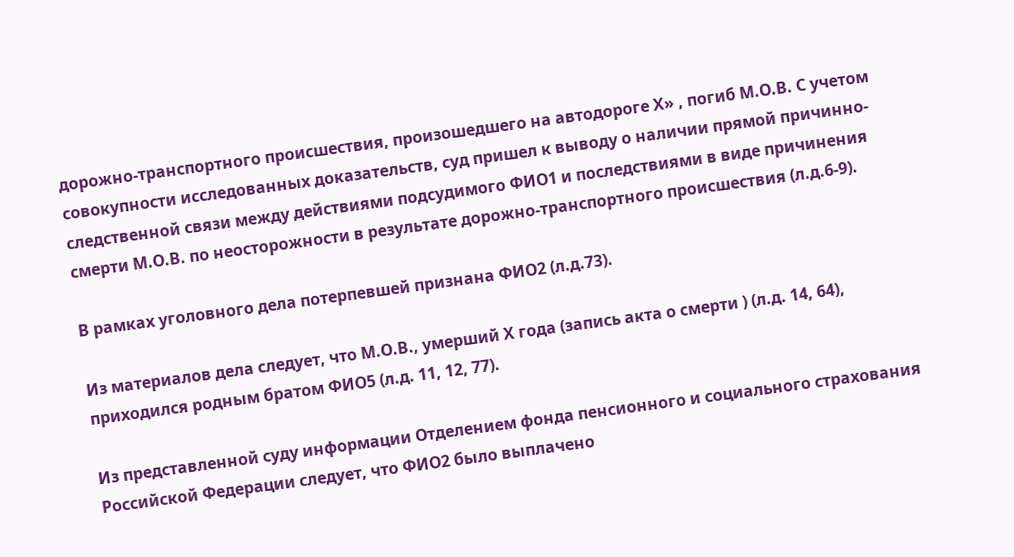дорожно-транспортного происшествия, произошедшего на автодороге Х» , погиб М.О.В. С учетом совокупности исследованных доказательств, суд пришел к выводу о наличии прямой причинно-следственной связи между действиями подсудимого ФИО1 и последствиями в виде причинения смерти М.О.В. по неосторожности в результате дорожно-транспортного происшествия (л.д.6-9).

В рамках уголовного дела потерпевшей признана ФИО2 (л.д.73).

Из материалов дела следует, что М.О.В., умерший Х года (запись акта о смерти ) (л.д. 14, 64), приходился родным братом ФИО5 (л.д. 11, 12, 77).

Из представленной суду информации Отделением фонда пенсионного и социального страхования Российской Федерации следует, что ФИО2 было выплачено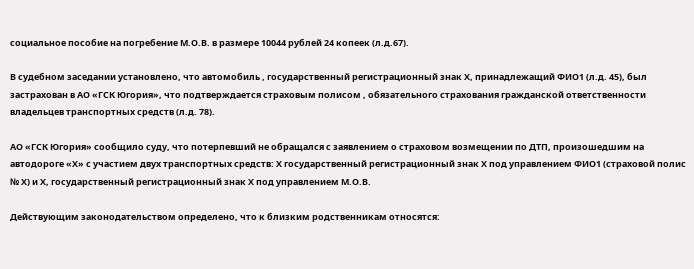социальное пособие на погребение М.О.В. в размере 10044 рублей 24 копеек (л.д.67).

В судебном заседании установлено, что автомобиль , государственный регистрационный знак Х, принадлежащий ФИО1 (л.д. 45), был застрахован в АО «ГСК Югория», что подтверждается страховым полисом , обязательного страхования гражданской ответственности владельцев транспортных средств (л.д. 78).

АО «ГСК Югория» сообщило суду, что потерпевший не обращался с заявлением о страховом возмещении по ДТП, произошедшим на автодороге «Х» с участием двух транспортных средств: Х государственный регистрационный знак Х под управлением ФИО1 (страховой полис № Х) и Х, государственный регистрационный знак Х под управлением М.О.В.

Действующим законодательством определено, что к близким родственникам относятся: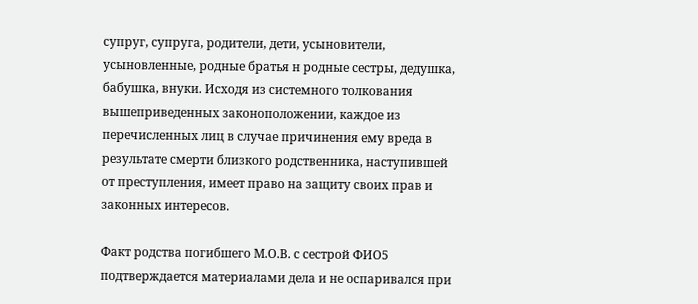супруг, супруга, родители, дети, усыновители, усыновленные, родные братья н родные сестры, дедушка, бабушка, внуки. Исходя из системного толкования вышеприведенных законоположении, каждое из перечисленных лиц в случае причинения ему вреда в результате смерти близкого родственника, наступившей от преступления, имеет право на защиту своих прав и законных интересов.

Факт родства погибшего М.О.В. с сестрой ФИО5 подтверждается материалами дела и не оспаривался при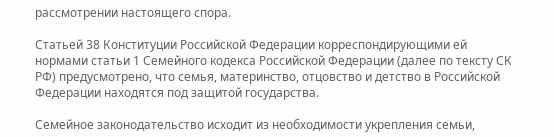рассмотрении настоящего спора.

Статьей 38 Конституции Российской Федерации корреспондирующими ей нормами статьи 1 Семейного кодекса Российской Федерации (далее по тексту СК РФ) предусмотрено, что семья, материнство, отцовство и детство в Российской Федерации находятся под защитой государства.

Семейное законодательство исходит из необходимости укрепления семьи,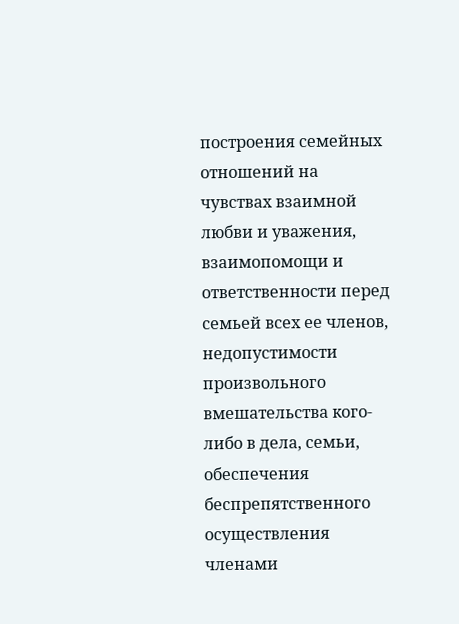построения семейных отношений на чувствах взаимной любви и уважения, взаимопомощи и ответственности перед семьей всех ее членов, недопустимости произвольного вмешательства кого-либо в дела, семьи, обеспечения беспрепятственного осуществления членами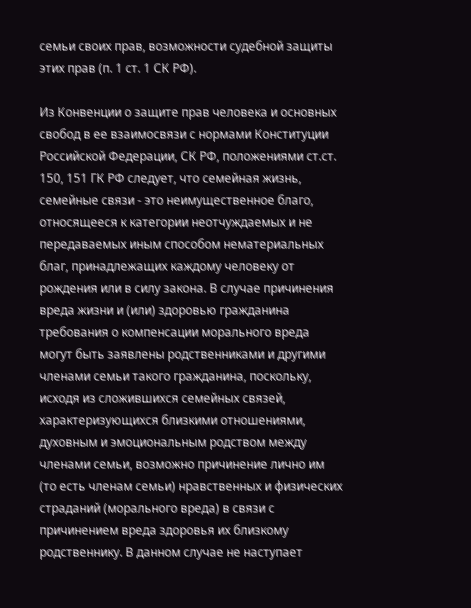семьи своих прав, возможности судебной защиты этих прав (п. 1 ст. 1 СК РФ).

Из Конвенции о защите прав человека и основных свобод в ее взаимосвязи с нормами Конституции Российской Федерации, СК РФ, положениями ст.ст. 150, 151 ГК РФ следует, что семейная жизнь, семейные связи - это неимущественное благо, относящееся к категории неотчуждаемых и не передаваемых иным способом нематериальных благ, принадлежащих каждому человеку от рождения или в силу закона. В случае причинения вреда жизни и (или) здоровью гражданина требования о компенсации морального вреда могут быть заявлены родственниками и другими членами семьи такого гражданина, поскольку, исходя из сложившихся семейных связей, характеризующихся близкими отношениями, духовным и эмоциональным родством между членами семьи, возможно причинение лично им (то есть членам семьи) нравственных и физических страданий (морального вреда) в связи с причинением вреда здоровья их близкому родственнику. В данном случае не наступает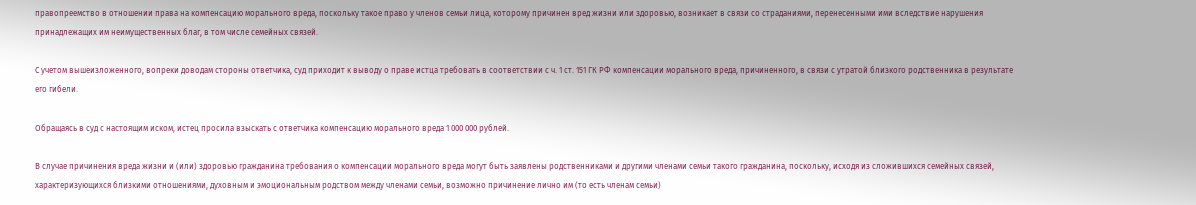правопреемство в отношении права на компенсацию морального вреда, поскольку такое право у членов семьи лица, которому причинен вред жизни или здоровью, возникает в связи со страданиями, перенесенными ими вследствие нарушения принадлежащих им неимущественных благ, в том числе семейных связей.

С учетом вышеизложенного, вопреки доводам стороны ответчика, суд приходит к выводу о праве истца требовать в соответствии с ч. 1 ст. 151 ГК РФ компенсации морального вреда, причиненного, в связи с утратой близкого родственника в результате его гибели.

Обращаясь в суд с настоящим иском, истец просила взыскать с ответчика компенсацию морального вреда 1 000 000 рублей.

В случае причинения вреда жизни и (или) здоровью гражданина требования о компенсации морального вреда могут быть заявлены родственниками и другими членами семьи такого гражданина, поскольку, исходя из сложившихся семейных связей, характеризующихся близкими отношениями, духовным и эмоциональным родством между членами семьи, возможно причинение лично им (то есть членам семьи)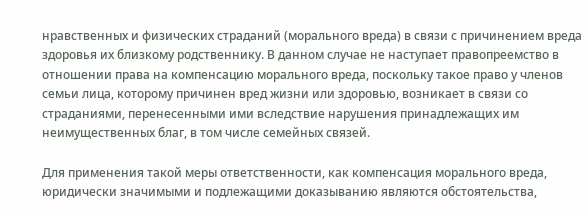нравственных и физических страданий (морального вреда) в связи с причинением вреда здоровья их близкому родственнику. В данном случае не наступает правопреемство в отношении права на компенсацию морального вреда, поскольку такое право у членов семьи лица, которому причинен вред жизни или здоровью, возникает в связи со страданиями, перенесенными ими вследствие нарушения принадлежащих им неимущественных благ, в том числе семейных связей.

Для применения такой меры ответственности, как компенсация морального вреда, юридически значимыми и подлежащими доказыванию являются обстоятельства,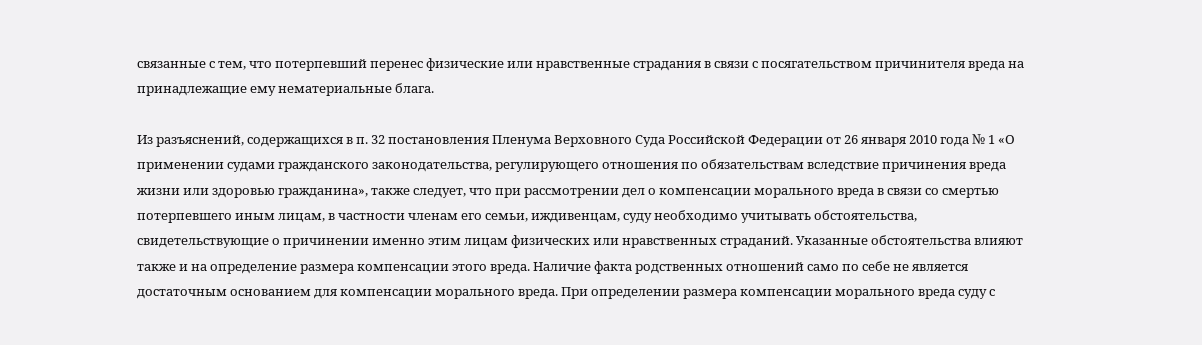связанные с тем, что потерпевший перенес физические или нравственные страдания в связи с посягательством причинителя вреда на принадлежащие ему нематериальные блага.

Из разъяснений, содержащихся в п. 32 постановления Пленума Верховного Суда Российской Федерации от 26 января 2010 года № 1 «О применении судами гражданского законодательства, регулирующего отношения по обязательствам вследствие причинения вреда жизни или здоровью гражданина», также следует, что при рассмотрении дел о компенсации морального вреда в связи со смертью потерпевшего иным лицам, в частности членам его семьи, иждивенцам, суду необходимо учитывать обстоятельства, свидетельствующие о причинении именно этим лицам физических или нравственных страданий. Указанные обстоятельства влияют также и на определение размера компенсации этого вреда. Наличие факта родственных отношений само по себе не является достаточным основанием для компенсации морального вреда. При определении размера компенсации морального вреда суду с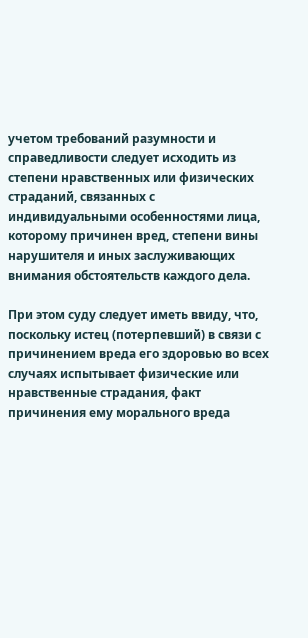учетом требований разумности и справедливости следует исходить из степени нравственных или физических страданий, связанных с индивидуальными особенностями лица, которому причинен вред, степени вины нарушителя и иных заслуживающих внимания обстоятельств каждого дела.

При этом суду следует иметь ввиду, что, поскольку истец (потерпевший) в связи с причинением вреда его здоровью во всех случаях испытывает физические или нравственные страдания, факт причинения ему морального вреда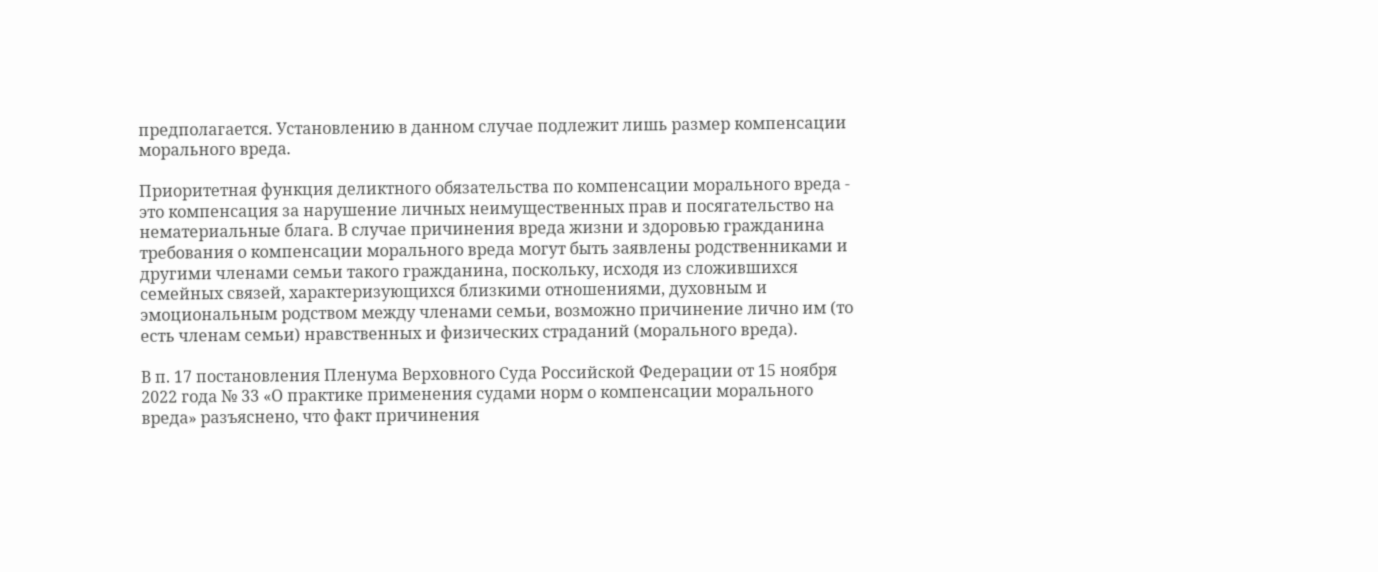предполагается. Установлению в данном случае подлежит лишь размер компенсации морального вреда.

Приоритетная функция деликтного обязательства по компенсации морального вреда - это компенсация за нарушение личных неимущественных прав и посягательство на нематериальные блага. В случае причинения вреда жизни и здоровью гражданина требования о компенсации морального вреда могут быть заявлены родственниками и другими членами семьи такого гражданина, поскольку, исходя из сложившихся семейных связей, характеризующихся близкими отношениями, духовным и эмоциональным родством между членами семьи, возможно причинение лично им (то есть членам семьи) нравственных и физических страданий (морального вреда).

В п. 17 постановления Пленума Верховного Суда Российской Федерации от 15 ноября 2022 года № 33 «О практике применения судами норм о компенсации морального вреда» разъяснено, что факт причинения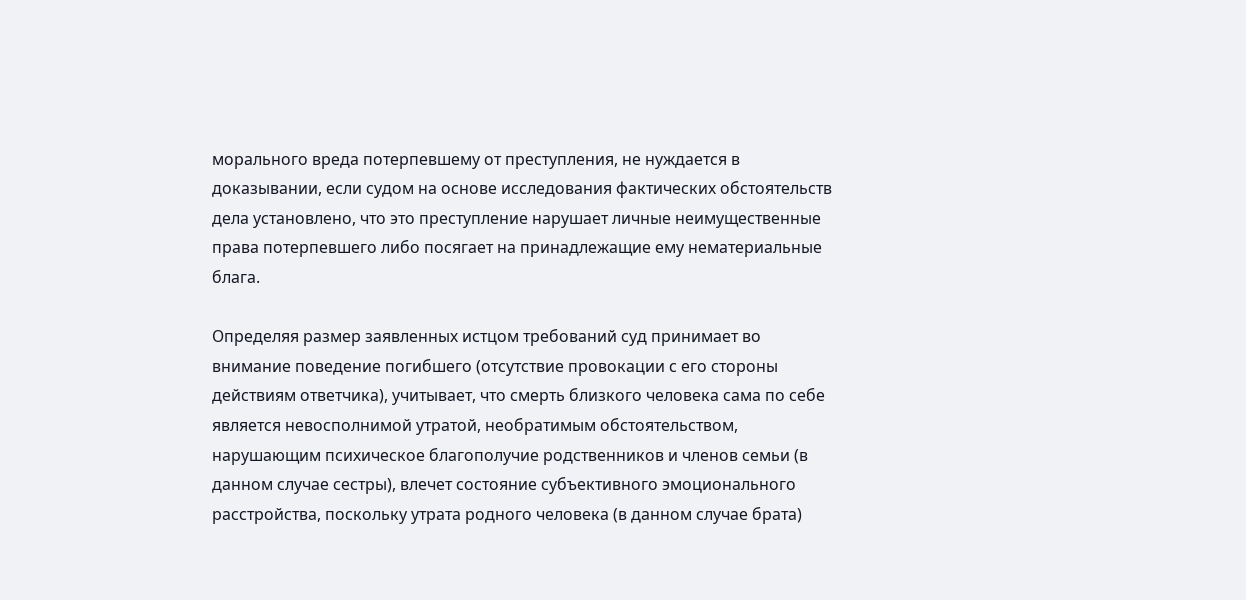морального вреда потерпевшему от преступления, не нуждается в доказывании, если судом на основе исследования фактических обстоятельств дела установлено, что это преступление нарушает личные неимущественные права потерпевшего либо посягает на принадлежащие ему нематериальные блага.

Определяя размер заявленных истцом требований суд принимает во внимание поведение погибшего (отсутствие провокации с его стороны действиям ответчика), учитывает, что смерть близкого человека сама по себе является невосполнимой утратой, необратимым обстоятельством, нарушающим психическое благополучие родственников и членов семьи (в данном случае сестры), влечет состояние субъективного эмоционального расстройства, поскольку утрата родного человека (в данном случае брата)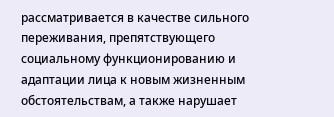рассматривается в качестве сильного переживания, препятствующего социальному функционированию и адаптации лица к новым жизненным обстоятельствам, а также нарушает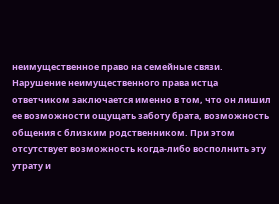неимущественное право на семейные связи. Нарушение неимущественного права истца ответчиком заключается именно в том, что он лишил ее возможности ощущать заботу брата, возможность общения с близким родственником. При этом отсутствует возможность когда-либо восполнить эту утрату и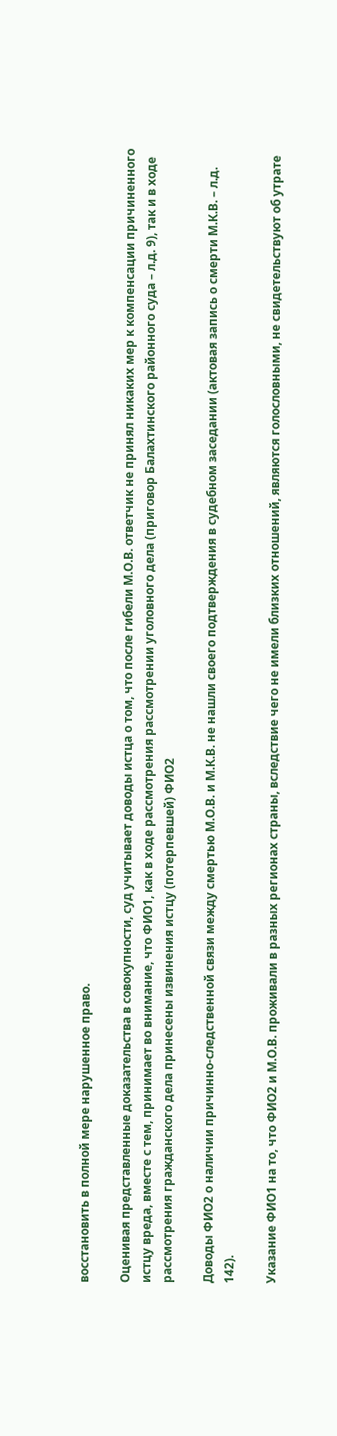восстановить в полной мере нарушенное право.

Оценивая представленные доказательства в совокупности, суд учитывает доводы истца о том, что после гибели М.О.В. ответчик не принял никаких мер к компенсации причиненного истцу вреда, вместе с тем, принимает во внимание, что ФИО1, как в ходе рассмотрения рассмотрении уголовного дела (приговор Балахтинского районного суда – л.д. 9), так и в ходе рассмотрения гражданского дела принесены извинения истцу (потерпевшей) ФИО2

Доводы ФИО2 о наличии причинно-следственной связи между смертью М.О.В. и М.К.В. не нашли своего подтверждения в судебном заседании (актовая запись о смерти М.К.В. – л.д. 142).

Указание ФИО1 на то, что ФИО2 и М.О.В. проживали в разных регионах страны, вследствие чего не имели близких отношений, являются голословными, не свидетельствуют об утрате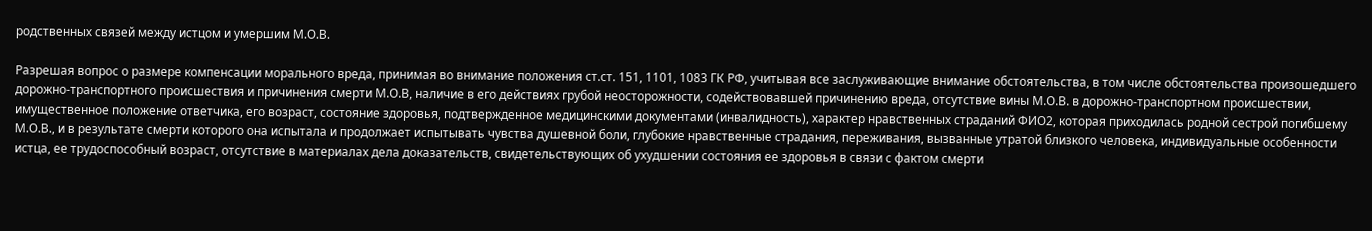родственных связей между истцом и умершим М.О.В.

Разрешая вопрос о размере компенсации морального вреда, принимая во внимание положения ст.ст. 151, 1101, 1083 ГК РФ, учитывая все заслуживающие внимание обстоятельства, в том числе обстоятельства произошедшего дорожно-транспортного происшествия и причинения смерти М.О.В, наличие в его действиях грубой неосторожности, содействовавшей причинению вреда, отсутствие вины М.О.В. в дорожно-транспортном происшествии, имущественное положение ответчика, его возраст, состояние здоровья, подтвержденное медицинскими документами (инвалидность), характер нравственных страданий ФИО2, которая приходилась родной сестрой погибшему М.О.В., и в результате смерти которого она испытала и продолжает испытывать чувства душевной боли, глубокие нравственные страдания, переживания, вызванные утратой близкого человека, индивидуальные особенности истца, ее трудоспособный возраст, отсутствие в материалах дела доказательств, свидетельствующих об ухудшении состояния ее здоровья в связи с фактом смерти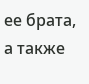ее брата, а также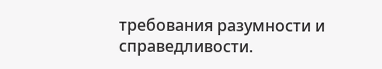требования разумности и справедливости.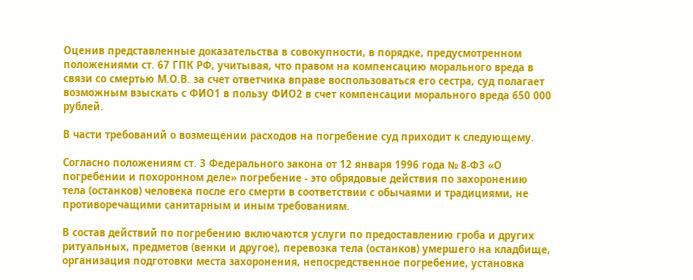Оценив представленные доказательства в совокупности, в порядке, предусмотренном положениями ст. 67 ГПК РФ, учитывая, что правом на компенсацию морального вреда в связи со смертью М.О.В. за счет ответчика вправе воспользоваться его сестра, суд полагает возможным взыскать с ФИО1 в пользу ФИО2 в счет компенсации морального вреда 650 000 рублей.

В части требований о возмещении расходов на погребение суд приходит к следующему.

Согласно положениям ст. 3 Федерального закона от 12 января 1996 года № 8-ФЗ «О погребении и похоронном деле» погребение - это обрядовые действия по захоронению тела (останков) человека после его смерти в соответствии с обычаями и традициями, не противоречащими санитарным и иным требованиям.

В состав действий по погребению включаются услуги по предоставлению гроба и других ритуальных, предметов (венки и другое), перевозка тела (останков) умершего на кладбище, организация подготовки места захоронения, непосредственное погребение, установка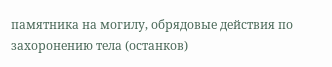памятника на могилу, обрядовые действия по захоронению тела (останков)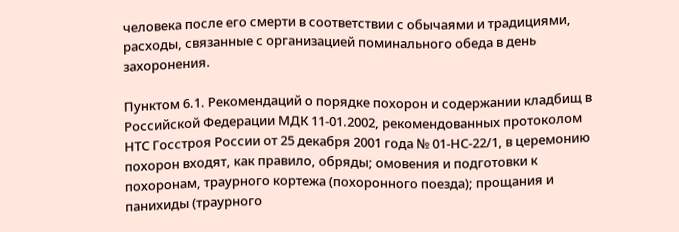человека после его смерти в соответствии с обычаями и традициями, расходы, связанные с организацией поминального обеда в день захоронения.

Пунктом 6.1. Рекомендаций о порядке похорон и содержании кладбищ в Российской Федерации МДК 11-01.2002, рекомендованных протоколом НТС Госстроя России от 25 декабря 2001 года № 01-НС-22/1, в церемонию похорон входят, как правило, обряды; омовения и подготовки к похоронам, траурного кортежа (похоронного поезда); прощания и панихиды (траурного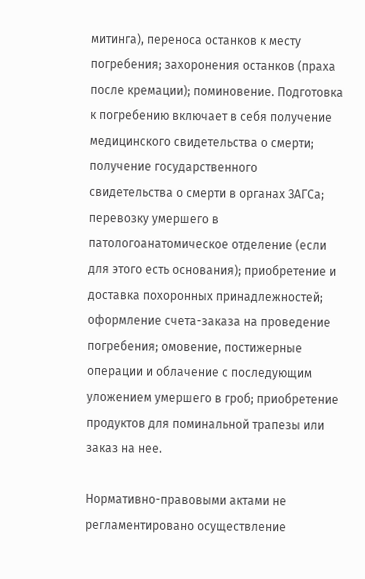митинга), переноса останков к месту погребения; захоронения останков (праха после кремации); поминовение. Подготовка к погребению включает в себя получение медицинского свидетельства о смерти; получение государственного свидетельства о смерти в органах ЗАГСа; перевозку умершего в патологоанатомическое отделение (если для этого есть основания); приобретение и доставка похоронных принадлежностей; оформление счета-заказа на проведение погребения; омовение, постижерные операции и облачение с последующим уложением умершего в гроб; приобретение продуктов для поминальной трапезы или заказ на нее.

Нормативно-правовыми актами не регламентировано осуществление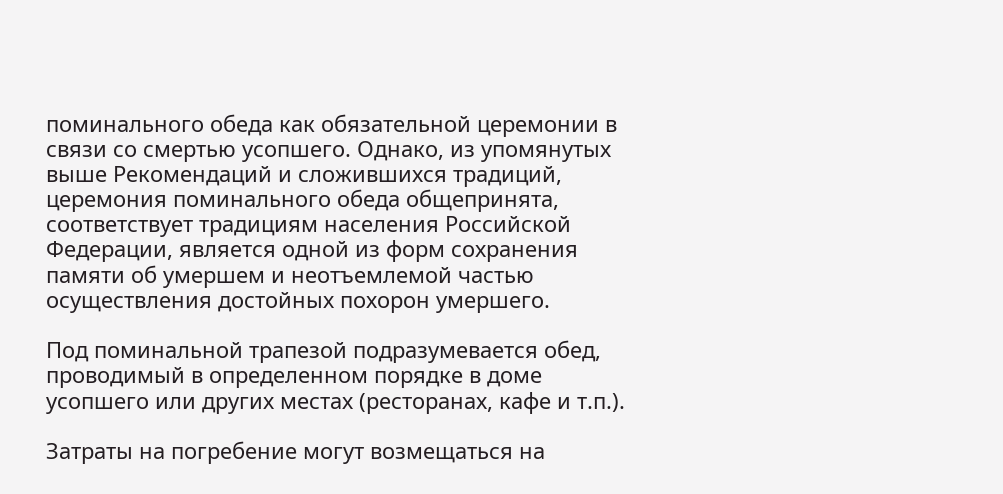поминального обеда как обязательной церемонии в связи со смертью усопшего. Однако, из упомянутых выше Рекомендаций и сложившихся традиций, церемония поминального обеда общепринята, соответствует традициям населения Российской Федерации, является одной из форм сохранения памяти об умершем и неотъемлемой частью осуществления достойных похорон умершего.

Под поминальной трапезой подразумевается обед, проводимый в определенном порядке в доме усопшего или других местах (ресторанах, кафе и т.п.).

Затраты на погребение могут возмещаться на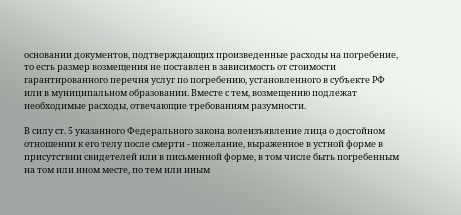основании документов, подтверждающих произведенные расходы на погребение, то есть размер возмещения не поставлен в зависимость от стоимости гарантированного перечня услуг по погребению, установленного в субъекте РФ или в муниципальном образовании. Вместе с тем, возмещению подлежат необходимые расходы, отвечающие требованиям разумности.

В силу ст. 5 указанного Федерального закона волеизъявление лица о достойном отношении к его телу после смерти - пожелание, выраженное в устной форме в присутствии свидетелей или в письменной форме, в том числе быть погребенным на том или ином месте, по тем или иным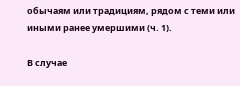обычаям или традициям, рядом с теми или иными ранее умершими (ч. 1).

В случае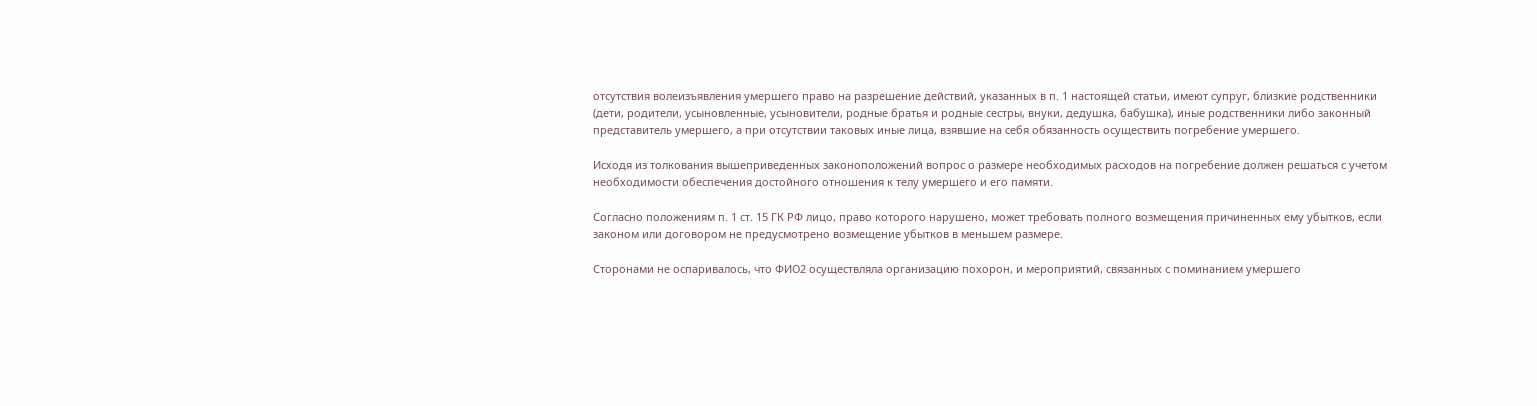отсутствия волеизъявления умершего право на разрешение действий, указанных в п. 1 настоящей статьи, имеют супруг, близкие родственники (дети, родители, усыновленные, усыновители, родные братья и родные сестры, внуки, дедушка, бабушка), иные родственники либо законный представитель умершего, а при отсутствии таковых иные лица, взявшие на себя обязанность осуществить погребение умершего.

Исходя из толкования вышеприведенных законоположений вопрос о размере необходимых расходов на погребение должен решаться с учетом необходимости обеспечения достойного отношения к телу умершего и его памяти.

Согласно положениям п. 1 ст. 15 ГК РФ лицо, право которого нарушено, может требовать полного возмещения причиненных ему убытков, если законом или договором не предусмотрено возмещение убытков в меньшем размере.

Сторонами не оспаривалось, что ФИО2 осуществляла организацию похорон, и мероприятий, связанных с поминанием умершего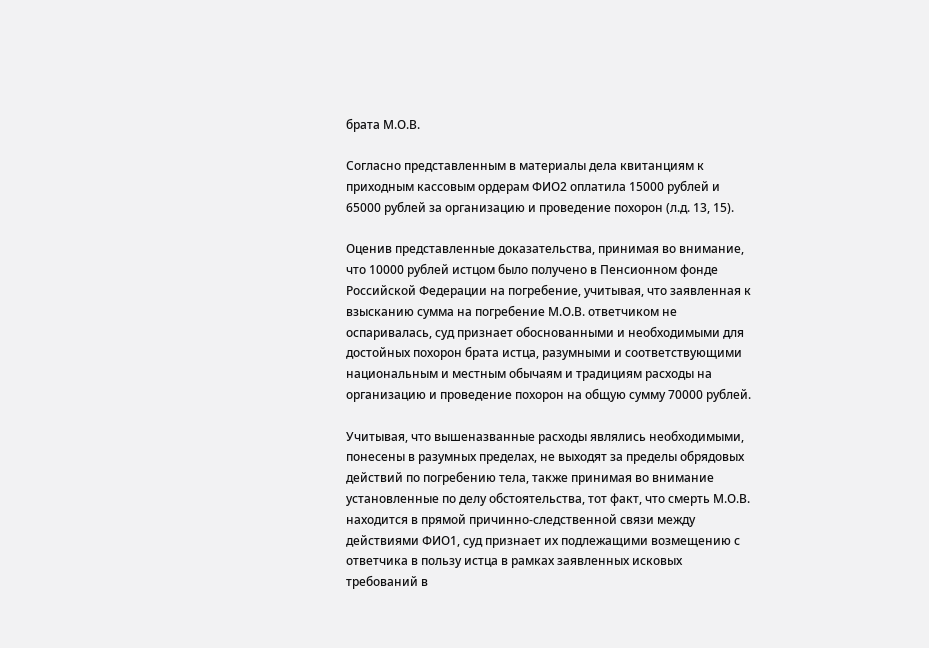брата М.О.В.

Согласно представленным в материалы дела квитанциям к приходным кассовым ордерам ФИО2 оплатила 15000 рублей и 65000 рублей за организацию и проведение похорон (л.д. 13, 15).

Оценив представленные доказательства, принимая во внимание, что 10000 рублей истцом было получено в Пенсионном фонде Российской Федерации на погребение, учитывая, что заявленная к взысканию сумма на погребение М.О.В. ответчиком не оспаривалась, суд признает обоснованными и необходимыми для достойных похорон брата истца, разумными и соответствующими национальным и местным обычаям и традициям расходы на организацию и проведение похорон на общую сумму 70000 рублей.

Учитывая, что вышеназванные расходы являлись необходимыми, понесены в разумных пределах, не выходят за пределы обрядовых действий по погребению тела, также принимая во внимание установленные по делу обстоятельства, тот факт, что смерть М.О.В. находится в прямой причинно-следственной связи между действиями ФИО1, суд признает их подлежащими возмещению с ответчика в пользу истца в рамках заявленных исковых требований в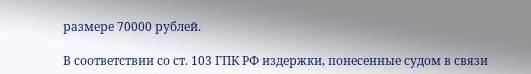размере 70000 рублей.

В соответствии со ст. 103 ГПК РФ издержки, понесенные судом в связи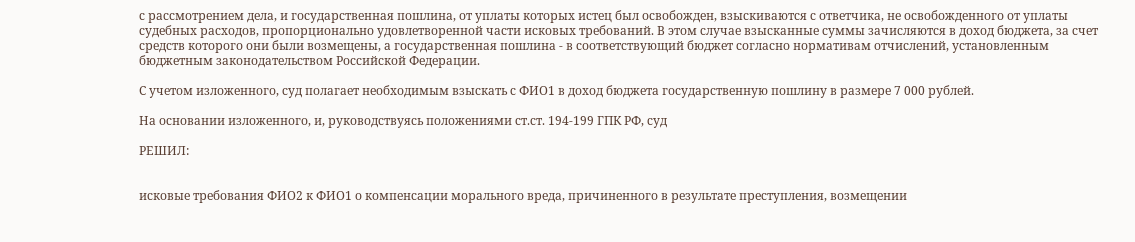с рассмотрением дела, и государственная пошлина, от уплаты которых истец был освобожден, взыскиваются с ответчика, не освобожденного от уплаты судебных расходов, пропорционально удовлетворенной части исковых требований. В этом случае взысканные суммы зачисляются в доход бюджета, за счет средств которого они были возмещены, а государственная пошлина - в соответствующий бюджет согласно нормативам отчислений, установленным бюджетным законодательством Российской Федерации.

С учетом изложенного, суд полагает необходимым взыскать с ФИО1 в доход бюджета государственную пошлину в размере 7 000 рублей.

На основании изложенного, и, руководствуясь положениями ст.ст. 194-199 ГПК РФ, суд

РЕШИЛ:


исковые требования ФИО2 к ФИО1 о компенсации морального вреда, причиненного в результате преступления, возмещении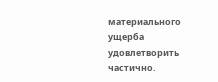материального ущерба удовлетворить частично.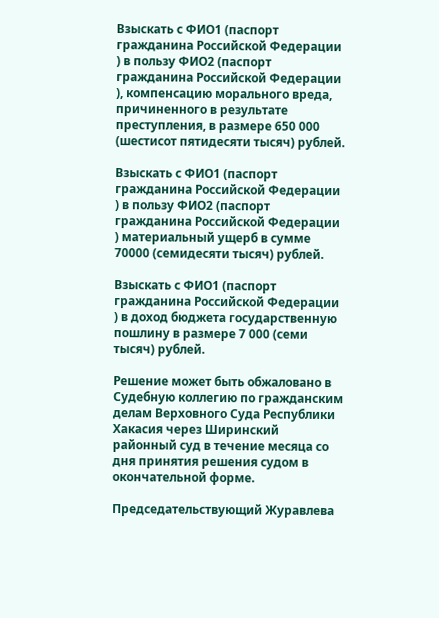Взыскать с ФИО1 (паспорт гражданина Российской Федерации ) в пользу ФИО2 (паспорт гражданина Российской Федерации ), компенсацию морального вреда, причиненного в результате преступления, в размере 650 000 (шестисот пятидесяти тысяч) рублей.

Взыскать с ФИО1 (паспорт гражданина Российской Федерации ) в пользу ФИО2 (паспорт гражданина Российской Федерации ) материальный ущерб в сумме 70000 (семидесяти тысяч) рублей.

Взыскать с ФИО1 (паспорт гражданина Российской Федерации ) в доход бюджета государственную пошлину в размере 7 000 (семи тысяч) рублей.

Решение может быть обжаловано в Судебную коллегию по гражданским делам Верховного Суда Республики Хакасия через Ширинский районный суд в течение месяца со дня принятия решения судом в окончательной форме.

Председательствующий Журавлева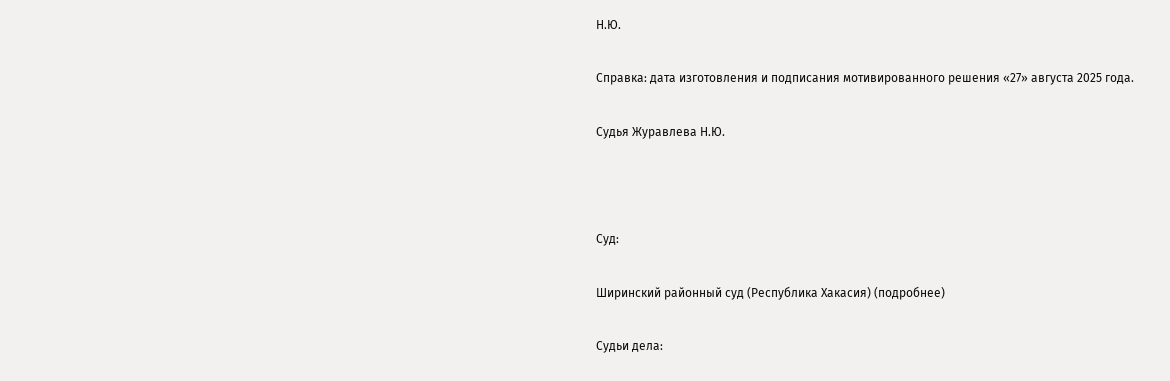Н.Ю.

Справка: дата изготовления и подписания мотивированного решения «27» августа 2025 года.

Судья Журавлева Н.Ю.



Суд:

Ширинский районный суд (Республика Хакасия) (подробнее)

Судьи дела: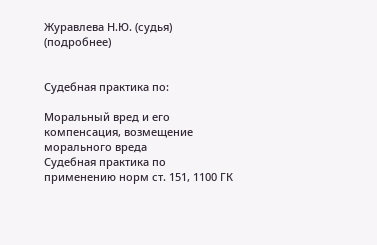Журавлева Н.Ю. (судья) (подробнее)


Судебная практика по:

Моральный вред и его компенсация, возмещение морального вреда
Судебная практика по применению норм ст. 151, 1100 ГК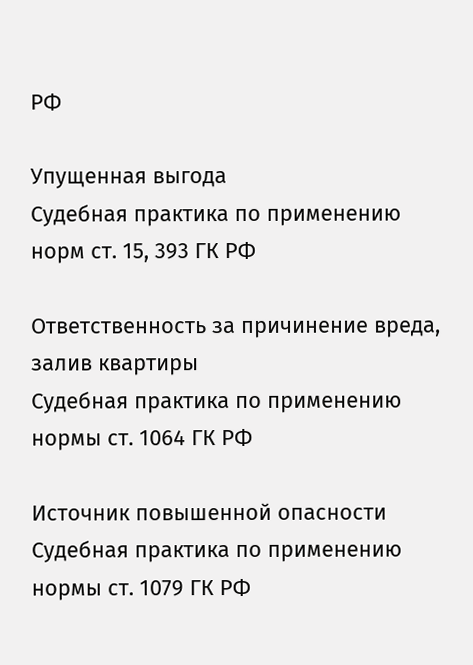РФ

Упущенная выгода
Судебная практика по применению норм ст. 15, 393 ГК РФ

Ответственность за причинение вреда, залив квартиры
Судебная практика по применению нормы ст. 1064 ГК РФ

Источник повышенной опасности
Судебная практика по применению нормы ст. 1079 ГК РФ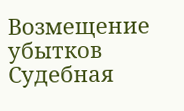Возмещение убытков
Судебная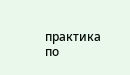практика по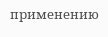применению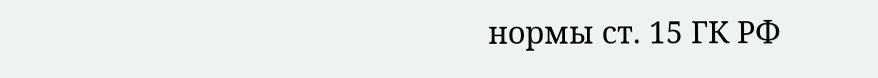нормы ст. 15 ГК РФ